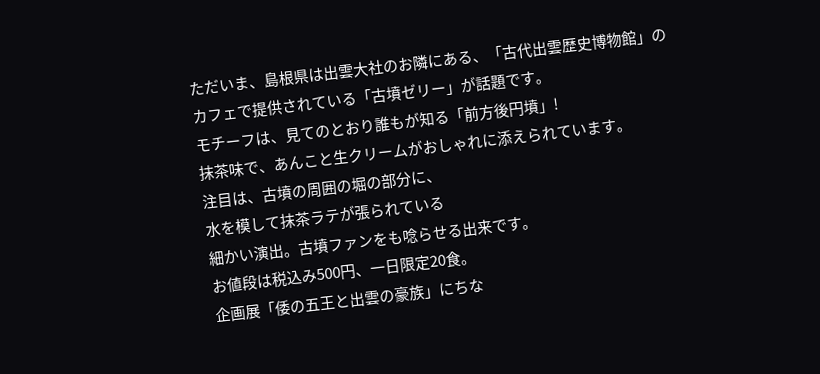ただいま、島根県は出雲大社のお隣にある、「古代出雲歴史博物館」の
カフェで提供されている「古墳ゼリー」が話題です。
モチーフは、見てのとおり誰もが知る「前方後円墳」!
抹茶味で、あんこと生クリームがおしゃれに添えられています。
注目は、古墳の周囲の堀の部分に、
水を模して抹茶ラテが張られている
細かい演出。古墳ファンをも唸らせる出来です。
お値段は税込み500円、一日限定20食。
企画展「倭の五王と出雲の豪族」にちな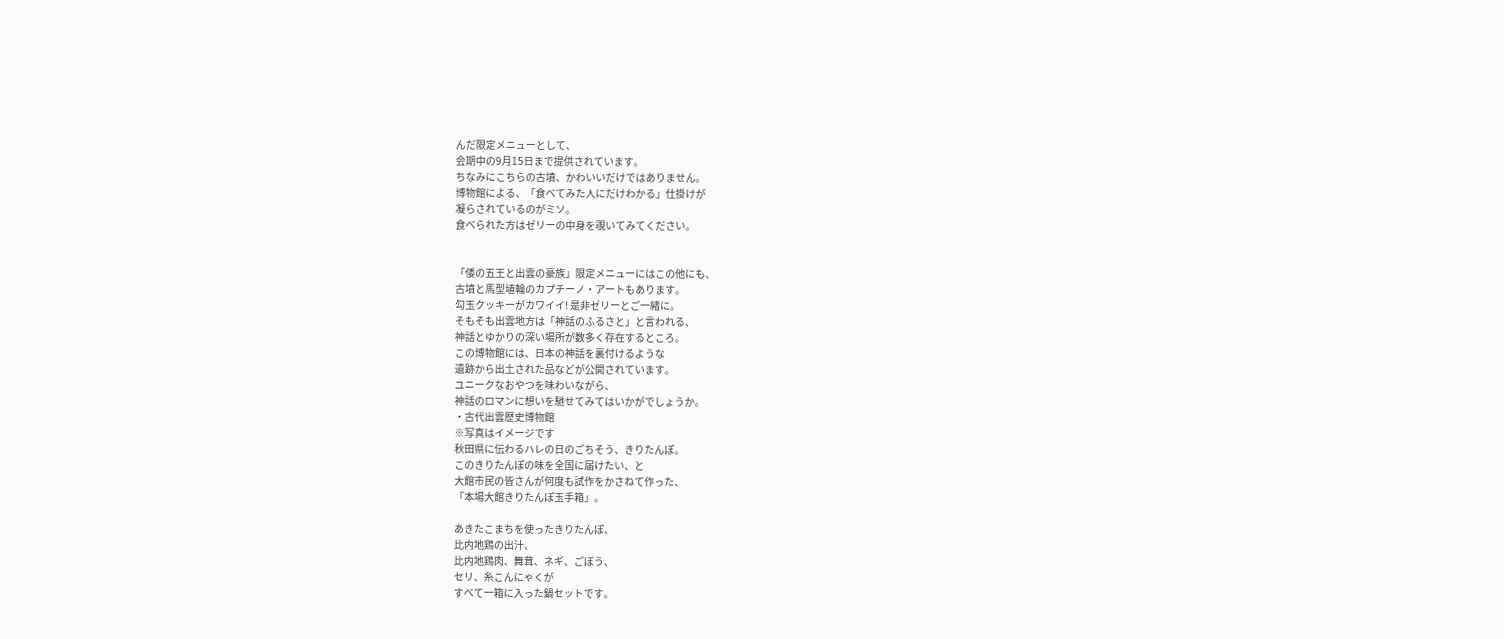んだ限定メニューとして、
会期中の9月15日まで提供されています。
ちなみにこちらの古墳、かわいいだけではありません。
博物館による、「食べてみた人にだけわかる」仕掛けが
凝らされているのがミソ。
食べられた方はゼリーの中身を覗いてみてください。


「倭の五王と出雲の豪族」限定メニューにはこの他にも、
古墳と馬型埴輪のカプチーノ・アートもあります。
勾玉クッキーがカワイイ! 是非ゼリーとご一緒に。
そもそも出雲地方は「神話のふるさと」と言われる、
神話とゆかりの深い場所が数多く存在するところ。
この博物館には、日本の神話を裏付けるような
遺跡から出土された品などが公開されています。
ユニークなおやつを味わいながら、
神話のロマンに想いを馳せてみてはいかがでしょうか。
・古代出雲歴史博物館
※写真はイメージです
秋田県に伝わるハレの日のごちそう、きりたんぽ。
このきりたんぽの味を全国に届けたい、と
大館市民の皆さんが何度も試作をかさねて作った、
「本場大館きりたんぽ玉手箱」。

あきたこまちを使ったきりたんぽ、
比内地鶏の出汁、
比内地鶏肉、舞茸、ネギ、ごぼう、
セリ、糸こんにゃくが
すべて一箱に入った鍋セットです。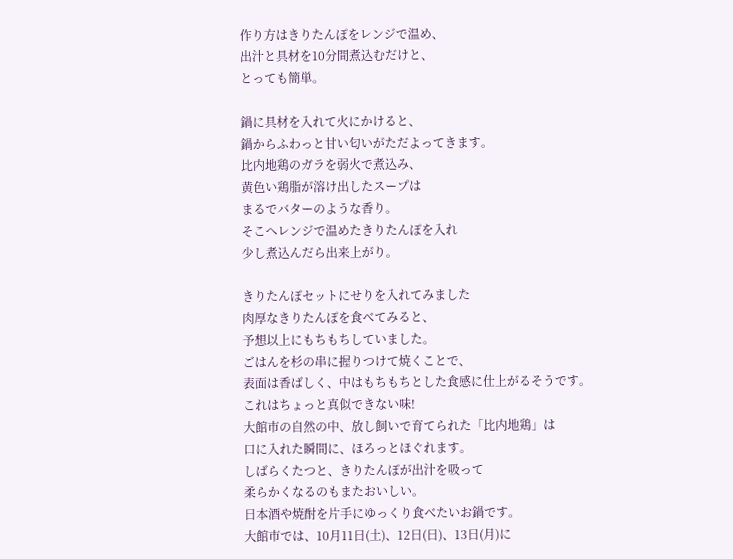作り方はきりたんぽをレンジで温め、
出汁と具材を10分間煮込むだけと、
とっても簡単。

鍋に具材を入れて火にかけると、
鍋からふわっと甘い匂いがただよってきます。
比内地鶏のガラを弱火で煮込み、
黄色い鶏脂が溶け出したスープは
まるでバターのような香り。
そこへレンジで温めたきりたんぽを入れ
少し煮込んだら出来上がり。

きりたんぽセットにせりを入れてみました
肉厚なきりたんぽを食べてみると、
予想以上にもちもちしていました。
ごはんを杉の串に握りつけて焼くことで、
表面は香ばしく、中はもちもちとした食感に仕上がるそうです。
これはちょっと真似できない味!
大館市の自然の中、放し飼いで育てられた「比内地鶏」は
口に入れた瞬間に、ほろっとほぐれます。
しばらくたつと、きりたんぽが出汁を吸って
柔らかくなるのもまたおいしい。
日本酒や焼酎を片手にゆっくり食べたいお鍋です。
大館市では、10月11日(土)、12日(日)、13日(月)に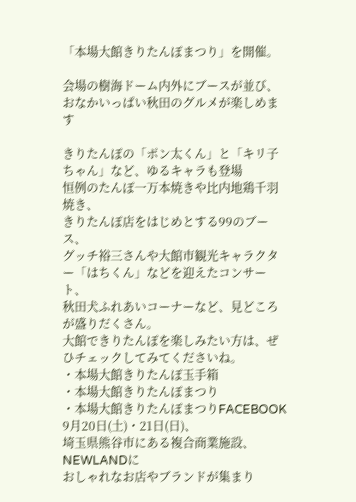「本場大館きりたんぽまつり」を開催。

会場の樹海ドーム内外にブースが並び、おなかいっぱい秋田のグルメが楽しめます

きりたんぽの「ポン太くん」と「キリ子ちゃん」など、ゆるキャラも登場
恒例のたんぽ一万本焼きや比内地鶏千羽焼き、
きりたんぽ店をはじめとする99のブース、
グッチ裕三さんや大館市観光キャラクター「はちくん」などを迎えたコンサート、
秋田犬ふれあいコーナーなど、見どころが盛りだくさん。
大館できりたんぽを楽しみたい方は、ぜひチェックしてみてくださいね。
・本場大館きりたんぽ玉手箱
・本場大館きりたんぽまつり
・本場大館きりたんぽまつりFACEBOOK
9月20日(土)・21日(日)、
埼玉県熊谷市にある複合商業施設、NEWLANDに
おしゃれなお店やブランドが集まり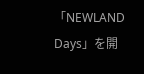「NEWLAND Days」を開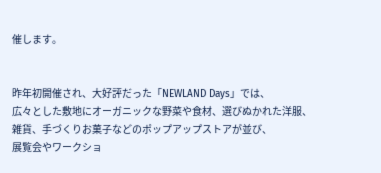催します。


昨年初開催され、大好評だった「NEWLAND Days」では、
広々とした敷地にオーガニックな野菜や食材、選びぬかれた洋服、
雑貨、手づくりお菓子などのポップアップストアが並び、
展覧会やワークショ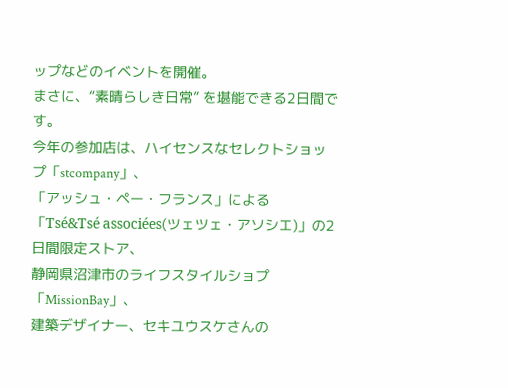ップなどのイベントを開催。
まさに、“素晴らしき日常” を堪能できる2日間です。
今年の参加店は、ハイセンスなセレクトショップ「stcompany」、
「アッシュ・ペー・フランス」による
「Tsé&Tsé associées(ツェツェ・アソシエ)」の2日間限定ストア、
静岡県沼津市のライフスタイルショプ「MissionBay」、
建築デザイナー、セキユウスケさんの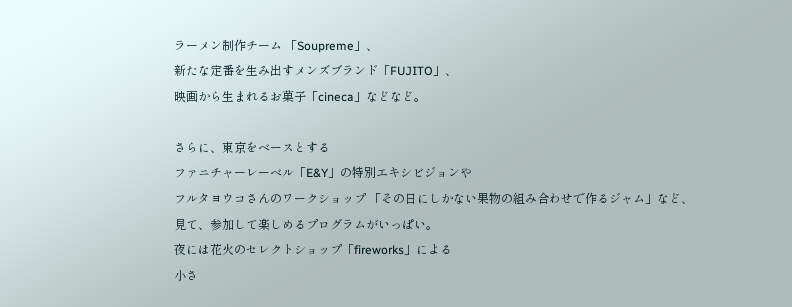ラーメン制作チーム 「Soupreme」、
新たな定番を生み出すメンズブランド「FUJITO」、
映画から生まれるお菓子「cineca」などなど。

さらに、東京をベースとする
ファニチャーレーベル「E&Y」の特別エキシビジョンや
フルタヨウコさんのワークショップ 「その日にしかない果物の組み合わせで作るジャム」など、
見て、参加して楽しめるプログラムがいっぱい。
夜には花火のセレクトショップ「fireworks」による
小さ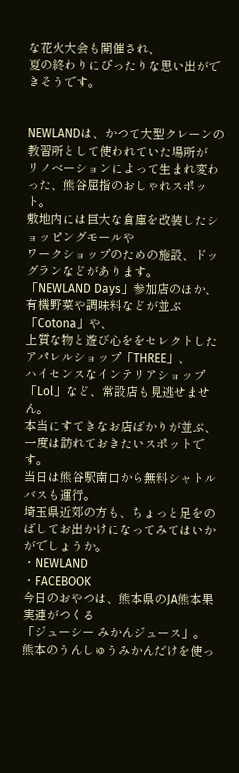な花火大会も開催され、
夏の終わりにぴったりな思い出ができそうです。


NEWLANDは、かつて大型クレーンの教習所として使われていた場所が
リノベーションによって生まれ変わった、熊谷屈指のおしゃれスポット。
敷地内には巨大な倉庫を改装したショッピングモールや
ワークショップのための施設、ドッグランなどがあります。
「NEWLAND Days」参加店のほか、
有機野菜や調味料などが並ぶ「Cotona」や、
上質な物と遊び心ををセレクトしたアパレルショップ「THREE」、
ハイセンスなインテリアショップ「Lol」など、常設店も見逃せません。
本当にすてきなお店ばかりが並ぶ、一度は訪れておきたいスポットです。
当日は熊谷駅南口から無料シャトルバスも運行。
埼玉県近郊の方も、ちょっと足をのばしてお出かけになってみてはいかがでしょうか。
・NEWLAND
・FACEBOOK
今日のおやつは、熊本県のJA熊本果実連がつくる
「ジューシー みかんジュース」。
熊本のうんしゅうみかんだけを使っ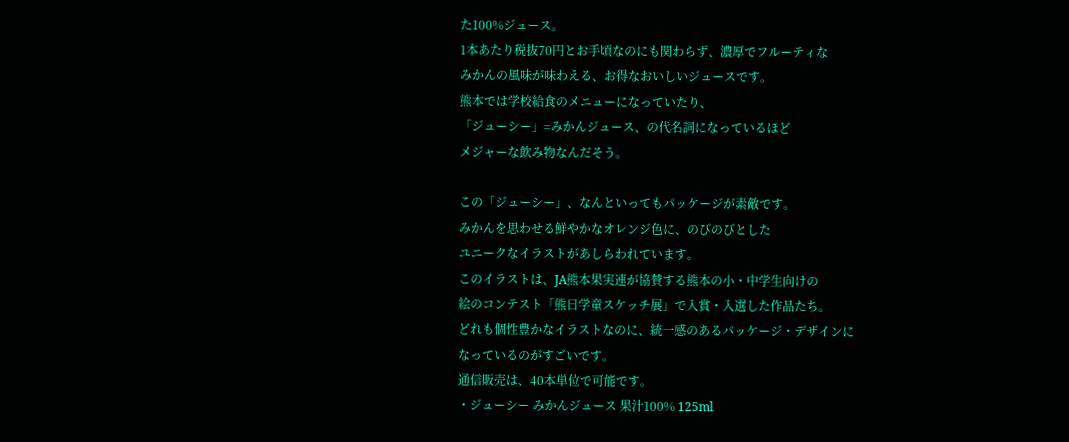た100%ジュース。
1本あたり税抜70円とお手頃なのにも関わらず、濃厚でフルーティな
みかんの風味が味わえる、お得なおいしいジュースです。
熊本では学校給食のメニューになっていたり、
「ジューシー」=みかんジュース、の代名詞になっているほど
メジャーな飲み物なんだそう。

この「ジューシー」、なんといってもパッケージが素敵です。
みかんを思わせる鮮やかなオレンジ色に、のびのびとした
ユニークなイラストがあしらわれています。
このイラストは、JA熊本果実連が協賛する熊本の小・中学生向けの
絵のコンテスト「熊日学童スケッチ展」で入賞・入選した作品たち。
どれも個性豊かなイラストなのに、統一感のあるパッケージ・デザインに
なっているのがすごいです。
通信販売は、40本単位で可能です。
・ジューシー みかんジュース 果汁100% 125ml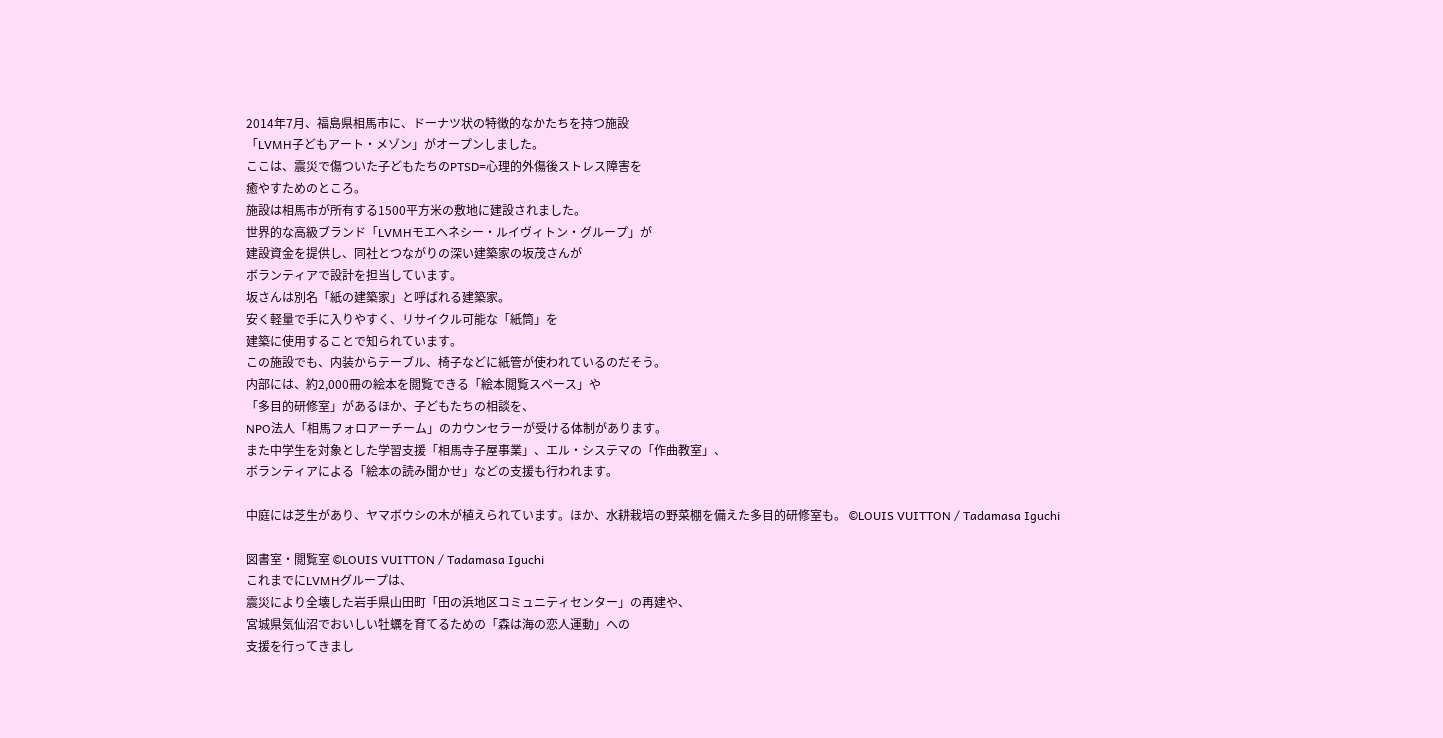2014年7月、福島県相馬市に、ドーナツ状の特徴的なかたちを持つ施設
「LVMH子どもアート・メゾン」がオープンしました。
ここは、震災で傷ついた子どもたちのPTSD=心理的外傷後ストレス障害を
癒やすためのところ。
施設は相馬市が所有する1500平方米の敷地に建設されました。
世界的な高級ブランド「LVMHモエヘネシー・ルイヴィトン・グループ」が
建設資金を提供し、同社とつながりの深い建築家の坂茂さんが
ボランティアで設計を担当しています。
坂さんは別名「紙の建築家」と呼ばれる建築家。
安く軽量で手に入りやすく、リサイクル可能な「紙筒」を
建築に使用することで知られています。
この施設でも、内装からテーブル、椅子などに紙管が使われているのだそう。
内部には、約2,000冊の絵本を閲覧できる「絵本閲覧スペース」や
「多目的研修室」があるほか、子どもたちの相談を、
NPO法人「相馬フォロアーチーム」のカウンセラーが受ける体制があります。
また中学生を対象とした学習支援「相馬寺子屋事業」、エル・システマの「作曲教室」、
ボランティアによる「絵本の読み聞かせ」などの支援も行われます。

中庭には芝生があり、ヤマボウシの木が植えられています。ほか、水耕栽培の野菜棚を備えた多目的研修室も。 ©LOUIS VUITTON / Tadamasa Iguchi

図書室・閲覧室 ©LOUIS VUITTON / Tadamasa Iguchi
これまでにLVMHグループは、
震災により全壊した岩手県山田町「田の浜地区コミュニティセンター」の再建や、
宮城県気仙沼でおいしい牡蠣を育てるための「森は海の恋人運動」への
支援を行ってきまし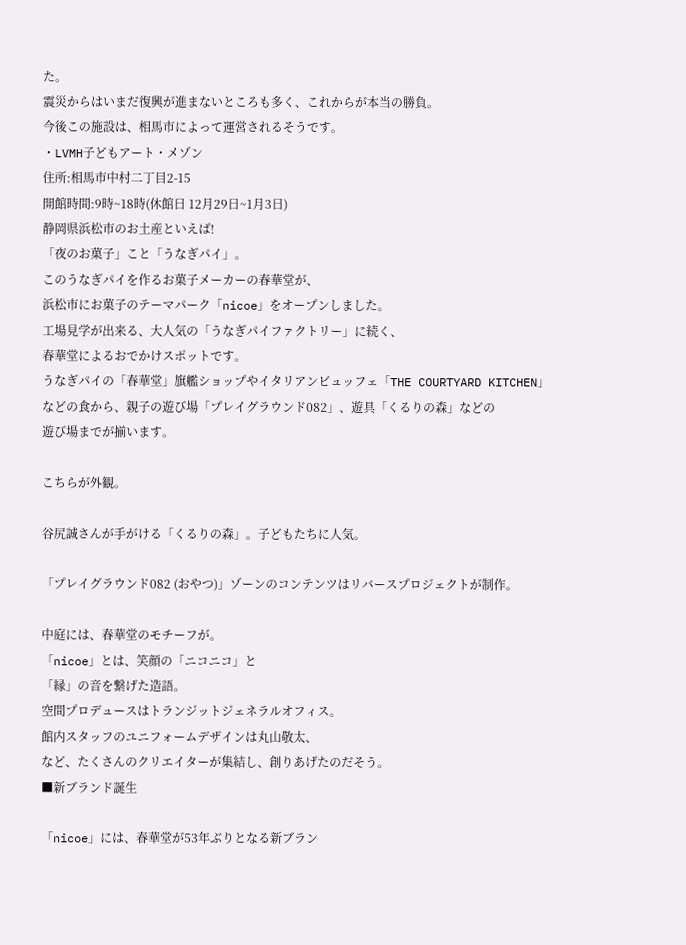た。
震災からはいまだ復興が進まないところも多く、これからが本当の勝負。
今後この施設は、相馬市によって運営されるそうです。
・LVMH子どもアート・メゾン
住所:相馬市中村二丁目2-15
開館時間:9時~18時(休館日 12月29日~1月3日)
静岡県浜松市のお土産といえば!
「夜のお菓子」こと「うなぎパイ」。
このうなぎパイを作るお菓子メーカーの春華堂が、
浜松市にお菓子のテーマパーク「nicoe」をオープンしました。
工場見学が出来る、大人気の「うなぎパイファクトリー」に続く、
春華堂によるおでかけスポットです。
うなぎパイの「春華堂」旗艦ショップやイタリアンビュッフェ「THE COURTYARD KITCHEN」
などの食から、親子の遊び場「プレイグラウンド082」、遊具「くるりの森」などの
遊び場までが揃います。

こちらが外観。

谷尻誠さんが手がける「くるりの森」。子どもたちに人気。

「プレイグラウンド082 (おやつ)」ゾーンのコンテンツはリバースプロジェクトが制作。

中庭には、春華堂のモチーフが。
「nicoe」とは、笑顔の「ニコニコ」と
「縁」の音を繋げた造語。
空間プロデュースはトランジットジェネラルオフィス。
館内スタッフのユニフォームデザインは丸山敬太、
など、たくさんのクリエイターが集結し、創りあげたのだそう。
■新ブランド誕生

「nicoe」には、春華堂が53年ぶりとなる新ブラン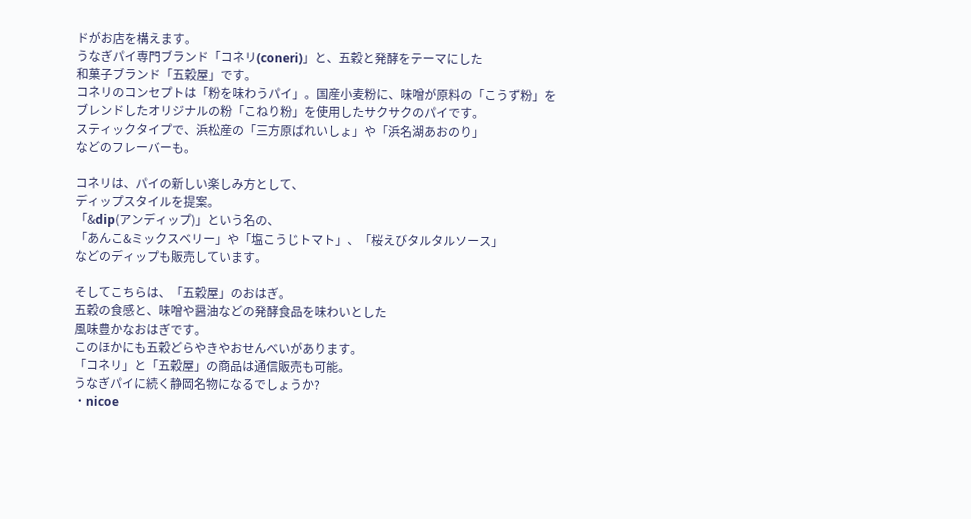ドがお店を構えます。
うなぎパイ専門ブランド「コネリ(coneri)」と、五穀と発酵をテーマにした
和菓子ブランド「五穀屋」です。
コネリのコンセプトは「粉を味わうパイ」。国産小麦粉に、味噌が原料の「こうず粉」を
ブレンドしたオリジナルの粉「こねり粉」を使用したサクサクのパイです。
スティックタイプで、浜松産の「三方原ばれいしょ」や「浜名湖あおのり」
などのフレーバーも。

コネリは、パイの新しい楽しみ方として、
ディップスタイルを提案。
「&dip(アンディップ)」という名の、
「あんこ&ミックスベリー」や「塩こうじトマト」、「桜えびタルタルソース」
などのディップも販売しています。

そしてこちらは、「五穀屋」のおはぎ。
五穀の食感と、味噌や醤油などの発酵食品を味わいとした
風味豊かなおはぎです。
このほかにも五穀どらやきやおせんべいがあります。
「コネリ」と「五穀屋」の商品は通信販売も可能。
うなぎパイに続く静岡名物になるでしょうか?
・nicoe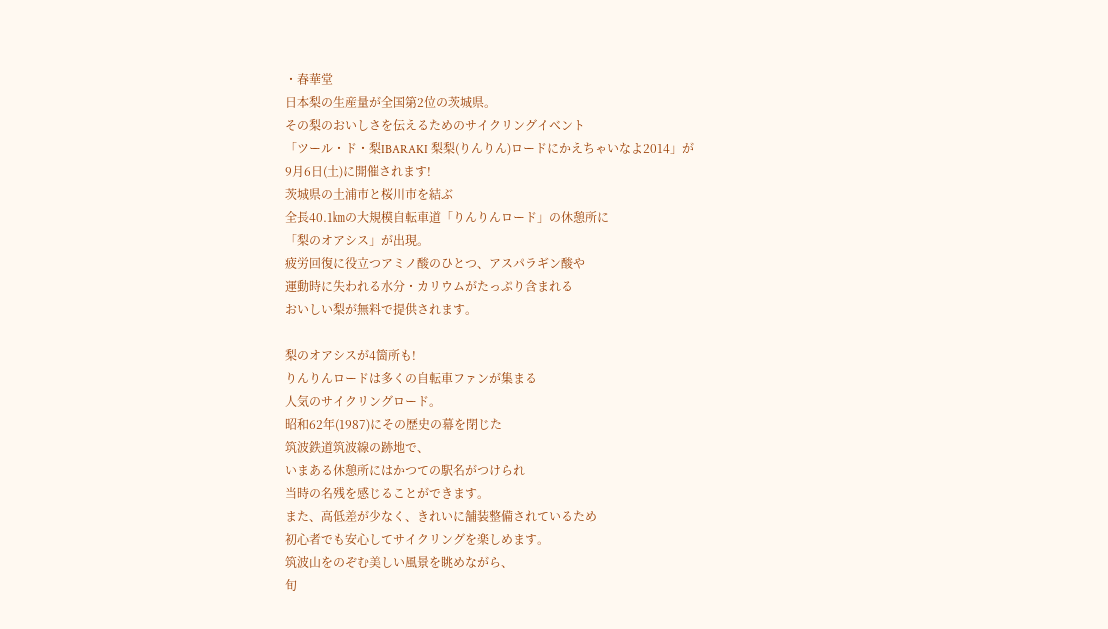・春華堂
日本梨の生産量が全国第2位の茨城県。
その梨のおいしさを伝えるためのサイクリングイベント
「ツール・ド・梨IBARAKI 梨梨(りんりん)ロードにかえちゃいなよ2014」が
9月6日(土)に開催されます!
茨城県の土浦市と桜川市を結ぶ
全長40.1㎞の大規模自転車道「りんりんロード」の休憩所に
「梨のオアシス」が出現。
疲労回復に役立つアミノ酸のひとつ、アスパラギン酸や
運動時に失われる水分・カリウムがたっぷり含まれる
おいしい梨が無料で提供されます。

梨のオアシスが4箇所も!
りんりんロードは多くの自転車ファンが集まる
人気のサイクリングロード。
昭和62年(1987)にその歴史の幕を閉じた
筑波鉄道筑波線の跡地で、
いまある休憩所にはかつての駅名がつけられ
当時の名残を感じることができます。
また、高低差が少なく、きれいに舗装整備されているため
初心者でも安心してサイクリングを楽しめます。
筑波山をのぞむ美しい風景を眺めながら、
旬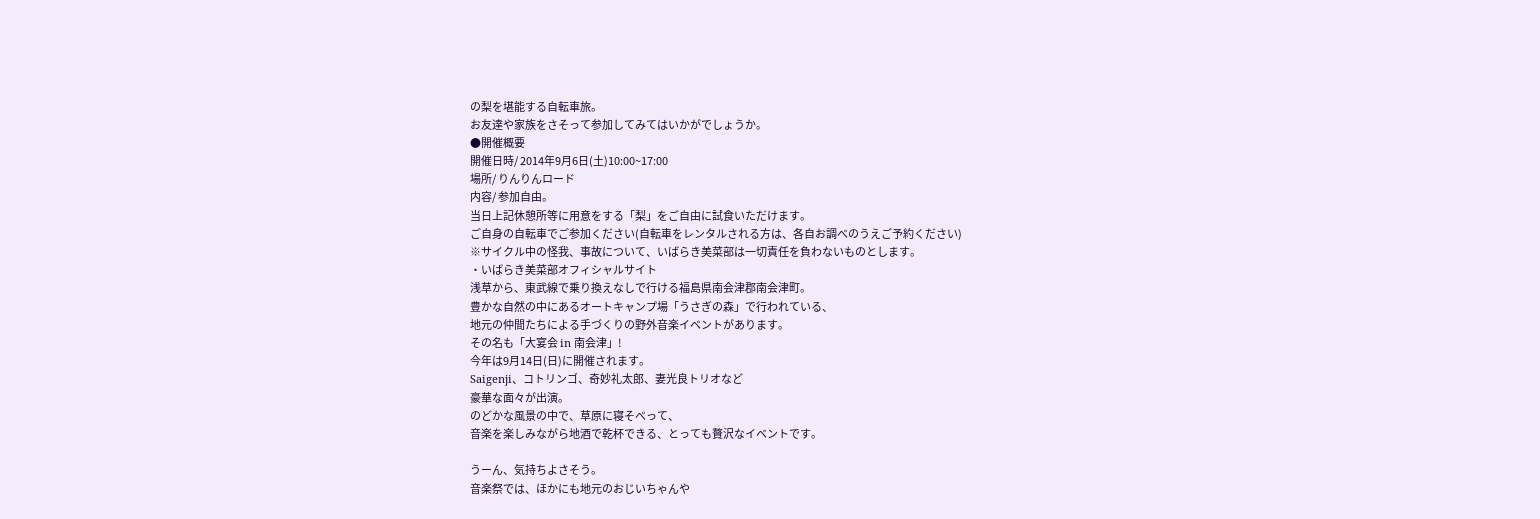の梨を堪能する自転車旅。
お友達や家族をさそって参加してみてはいかがでしょうか。
●開催概要
開催日時/ 2014年9月6日(土)10:00~17:00
場所/ りんりんロード
内容/ 参加自由。
当日上記休憩所等に用意をする「梨」をご自由に試食いただけます。
ご自身の自転車でご参加ください(自転車をレンタルされる方は、各自お調べのうえご予約ください)
※サイクル中の怪我、事故について、いばらき美菜部は一切責任を負わないものとします。
・いばらき美菜部オフィシャルサイト
浅草から、東武線で乗り換えなしで行ける福島県南会津郡南会津町。
豊かな自然の中にあるオートキャンプ場「うさぎの森」で行われている、
地元の仲間たちによる手づくりの野外音楽イベントがあります。
その名も「大宴会 in 南会津」!
今年は9月14日(日)に開催されます。
Saigenji、コトリンゴ、奇妙礼太郎、妻光良トリオなど
豪華な面々が出演。
のどかな風景の中で、草原に寝そべって、
音楽を楽しみながら地酒で乾杯できる、とっても贅沢なイベントです。

うーん、気持ちよさそう。
音楽祭では、ほかにも地元のおじいちゃんや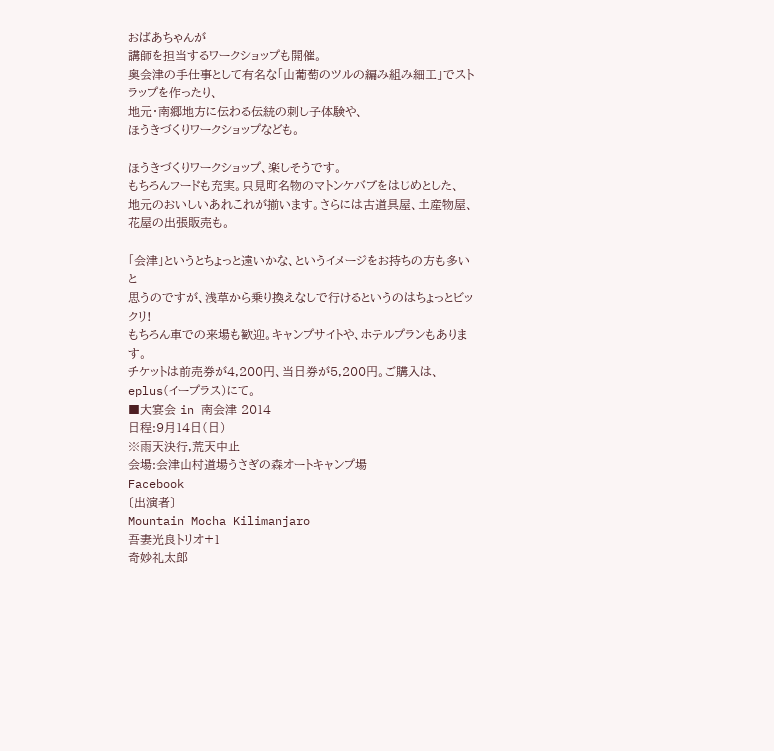おばあちゃんが
講師を担当するワークショップも開催。
奥会津の手仕事として有名な「山葡萄のツルの編み組み細工」でストラップを作ったり、
地元・南郷地方に伝わる伝統の刺し子体験や、
ほうきづくりワークショップなども。

ほうきづくりワークショップ、楽しそうです。
もちろんフードも充実。只見町名物のマトンケバブをはじめとした、
地元のおいしいあれこれが揃います。さらには古道具屋、土産物屋、花屋の出張販売も。

「会津」というとちょっと遠いかな、というイメージをお持ちの方も多いと
思うのですが、浅草から乗り換えなしで行けるというのはちょっとビックリ!
もちろん車での来場も歓迎。キャンプサイトや、ホテルプランもあります。
チケットは前売券が4,200円、当日券が5,200円。ご購入は、eplus(イープラス)にて。
■大宴会 in 南会津 2014
日程:9月14日(日)
※雨天決行,荒天中止
会場:会津山村道場うさぎの森オートキャンプ場
Facebook
〔出演者〕
Mountain Mocha Kilimanjaro
吾妻光良トリオ+1
奇妙礼太郎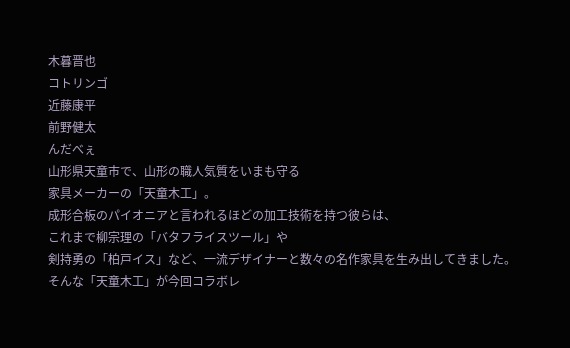木暮晋也
コトリンゴ
近藤康平
前野健太
んだべぇ
山形県天童市で、山形の職人気質をいまも守る
家具メーカーの「天童木工」。
成形合板のパイオニアと言われるほどの加工技術を持つ彼らは、
これまで柳宗理の「バタフライスツール」や
剣持勇の「柏戸イス」など、一流デザイナーと数々の名作家具を生み出してきました。
そんな「天童木工」が今回コラボレ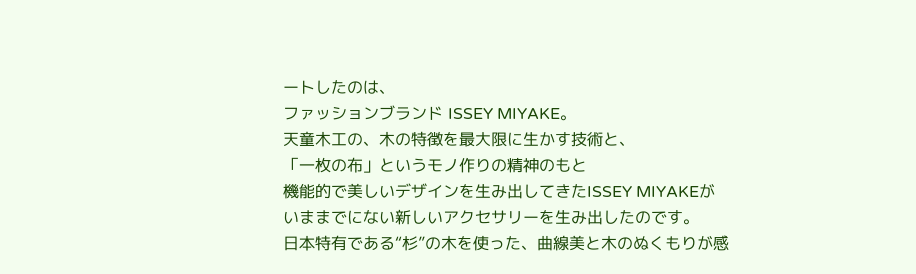ートしたのは、
ファッションブランド ISSEY MIYAKE。
天童木工の、木の特徴を最大限に生かす技術と、
「一枚の布」というモノ作りの精神のもと
機能的で美しいデザインを生み出してきたISSEY MIYAKEが
いままでにない新しいアクセサリーを生み出したのです。
日本特有である“杉”の木を使った、曲線美と木のぬくもりが感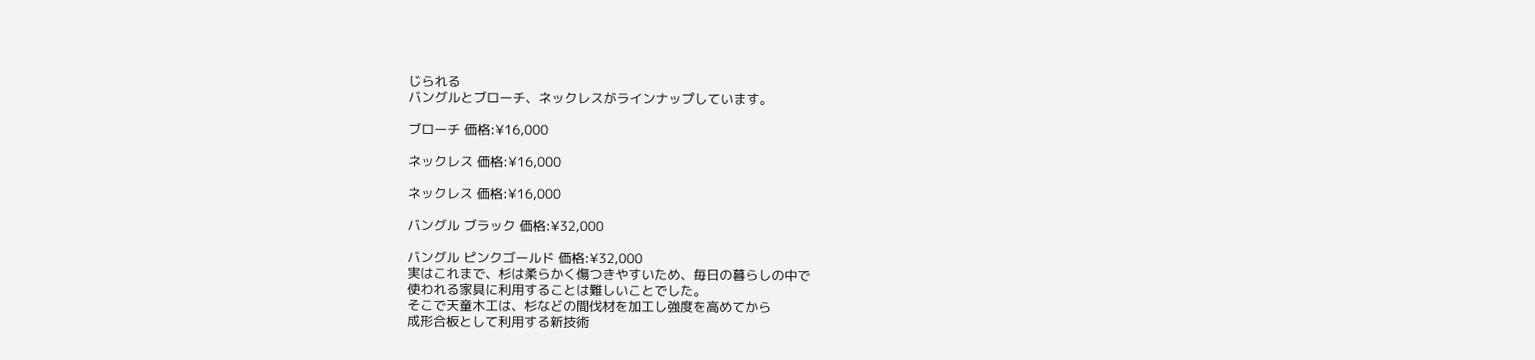じられる
バングルとブローチ、ネックレスがラインナップしています。

ブローチ 価格:¥16,000

ネックレス 価格:¥16,000

ネックレス 価格:¥16,000

バングル ブラック 価格:¥32,000

バングル ピンクゴールド 価格:¥32,000
実はこれまで、杉は柔らかく傷つきやすいため、毎日の暮らしの中で
使われる家具に利用することは難しいことでした。
そこで天童木工は、杉などの間伐材を加工し強度を高めてから
成形合板として利用する新技術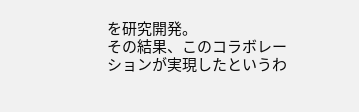を研究開発。
その結果、このコラボレーションが実現したというわ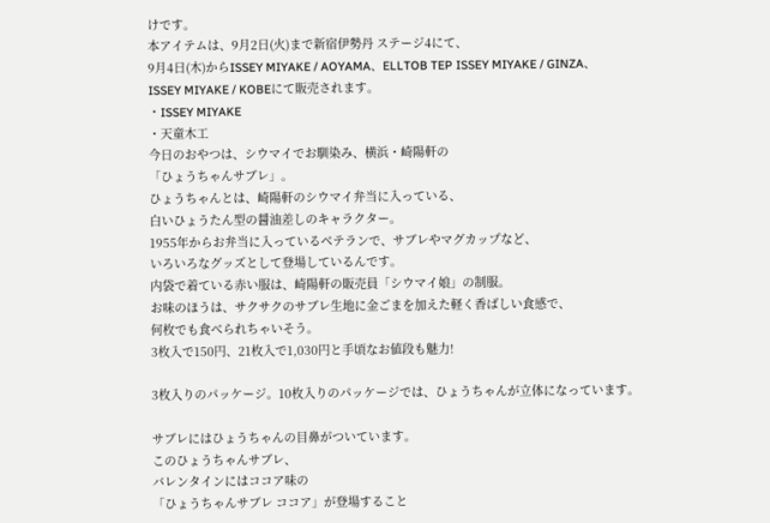けです。
本アイテムは、9月2日(火)まで新宿伊勢丹 ステージ4にて、
9月4日(木)からISSEY MIYAKE / AOYAMA、ELLTOB TEP ISSEY MIYAKE / GINZA、
ISSEY MIYAKE / KOBEにて販売されます。
・ISSEY MIYAKE
・天童木工
今日のおやつは、シウマイでお馴染み、横浜・崎陽軒の
「ひょうちゃんサブレ」。
ひょうちゃんとは、崎陽軒のシウマイ弁当に入っている、
白いひょうたん型の醤油差しのキャラクター。
1955年からお弁当に入っているベテランで、サブレやマグカップなど、
いろいろなグッズとして登場しているんです。
内袋で着ている赤い服は、崎陽軒の販売員「シウマイ娘」の制服。
お味のほうは、サクサクのサブレ生地に金ごまを加えた軽く香ばしい食感で、
何枚でも食べられちゃいそう。
3枚入で150円、21枚入で1,030円と手頃なお値段も魅力!

3枚入りのパッケージ。10枚入りのパッケージでは、ひょうちゃんが立体になっています。

サブレにはひょうちゃんの目鼻がついています。
このひょうちゃんサブレ、
バレンタインにはココア味の
「ひょうちゃんサブレ ココア」が登場すること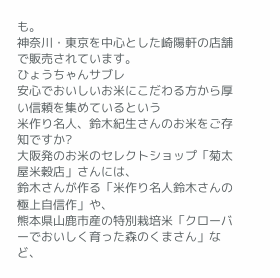も。
神奈川・東京を中心とした崎陽軒の店舗で販売されています。
ひょうちゃんサブレ
安心でおいしいお米にこだわる方から厚い信頼を集めているという
米作り名人、鈴木紀生さんのお米をご存知ですか?
大阪発のお米のセレクトショップ「菊太屋米穀店」さんには、
鈴木さんが作る「米作り名人鈴木さんの極上自信作」や、
熊本県山鹿市産の特別栽培米「クローバーでおいしく育った森のくまさん」など、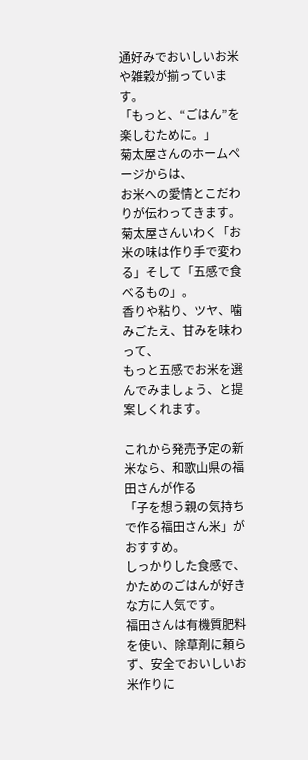通好みでおいしいお米や雑穀が揃っています。
「もっと、“ごはん”を楽しむために。」
菊太屋さんのホームページからは、
お米への愛情とこだわりが伝わってきます。
菊太屋さんいわく「お米の味は作り手で変わる」そして「五感で食べるもの」。
香りや粘り、ツヤ、噛みごたえ、甘みを味わって、
もっと五感でお米を選んでみましょう、と提案しくれます。

これから発売予定の新米なら、和歌山県の福田さんが作る
「子を想う親の気持ちで作る福田さん米」がおすすめ。
しっかりした食感で、かためのごはんが好きな方に人気です。
福田さんは有機質肥料を使い、除草剤に頼らず、安全でおいしいお米作りに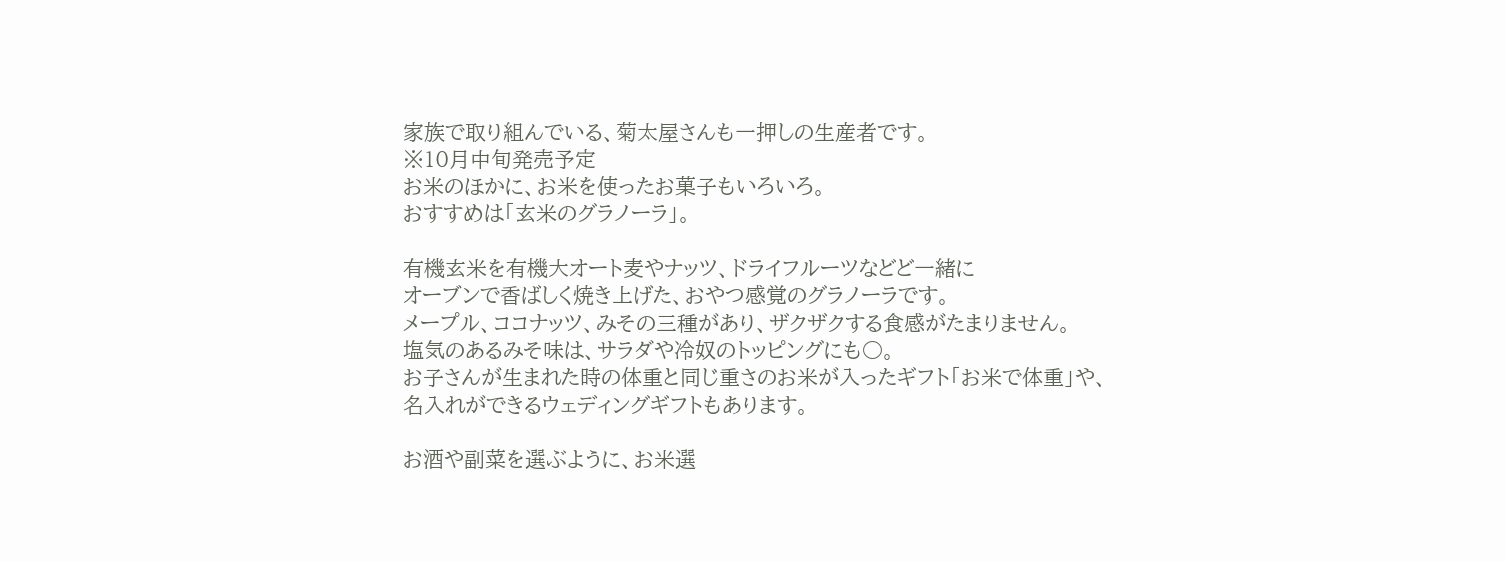家族で取り組んでいる、菊太屋さんも一押しの生産者です。
※10月中旬発売予定
お米のほかに、お米を使ったお菓子もいろいろ。
おすすめは「玄米のグラノーラ」。

有機玄米を有機大オート麦やナッツ、ドライフルーツなどど一緒に
オーブンで香ばしく焼き上げた、おやつ感覚のグラノーラです。
メープル、ココナッツ、みその三種があり、ザクザクする食感がたまりません。
塩気のあるみそ味は、サラダや冷奴のトッピングにも○。
お子さんが生まれた時の体重と同じ重さのお米が入ったギフト「お米で体重」や、
名入れができるウェディングギフトもあります。

お酒や副菜を選ぶように、お米選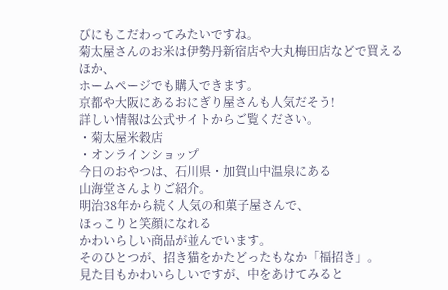びにもこだわってみたいですね。
菊太屋さんのお米は伊勢丹新宿店や大丸梅田店などで買えるほか、
ホームページでも購入できます。
京都や大阪にあるおにぎり屋さんも人気だそう!
詳しい情報は公式サイトからご覧ください。
・菊太屋米穀店
・オンラインショップ
今日のおやつは、石川県・加賀山中温泉にある
山海堂さんよりご紹介。
明治38年から続く人気の和菓子屋さんで、
ほっこりと笑顔になれる
かわいらしい商品が並んでいます。
そのひとつが、招き猫をかたどったもなか「福招き」。
見た目もかわいらしいですが、中をあけてみると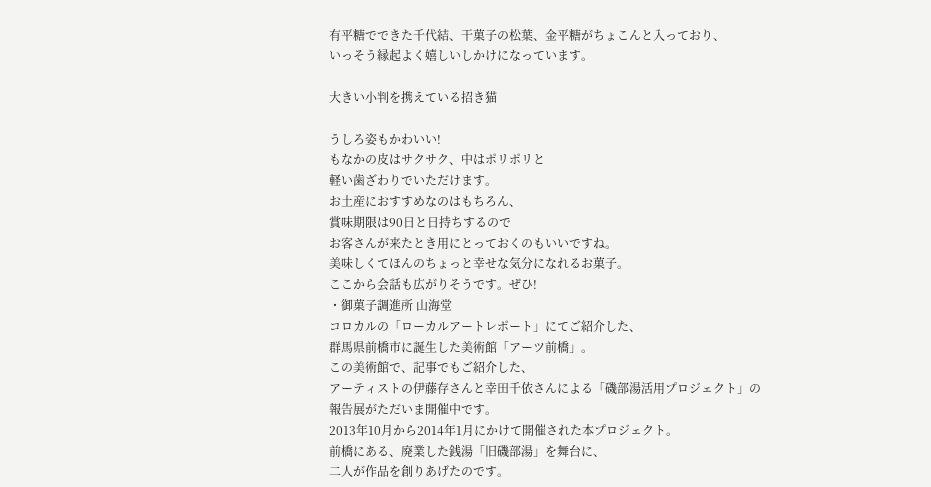有平糖でできた千代結、干菓子の松葉、金平糖がちょこんと入っており、
いっそう縁起よく嬉しいしかけになっています。

大きい小判を携えている招き猫

うしろ姿もかわいい!
もなかの皮はサクサク、中はポリポリと
軽い歯ざわりでいただけます。
お土産におすすめなのはもちろん、
賞味期限は90日と日持ちするので
お客さんが来たとき用にとっておくのもいいですね。
美味しくてほんのちょっと幸せな気分になれるお菓子。
ここから会話も広がりそうです。ぜひ!
・御菓子調進所 山海堂
コロカルの「ローカルアートレポート」にてご紹介した、
群馬県前橋市に誕生した美術館「アーツ前橋」。
この美術館で、記事でもご紹介した、
アーティストの伊藤存さんと幸田千依さんによる「磯部湯活用プロジェクト」の
報告展がただいま開催中です。
2013年10月から2014年1月にかけて開催された本プロジェクト。
前橋にある、廃業した銭湯「旧磯部湯」を舞台に、
二人が作品を創りあげたのです。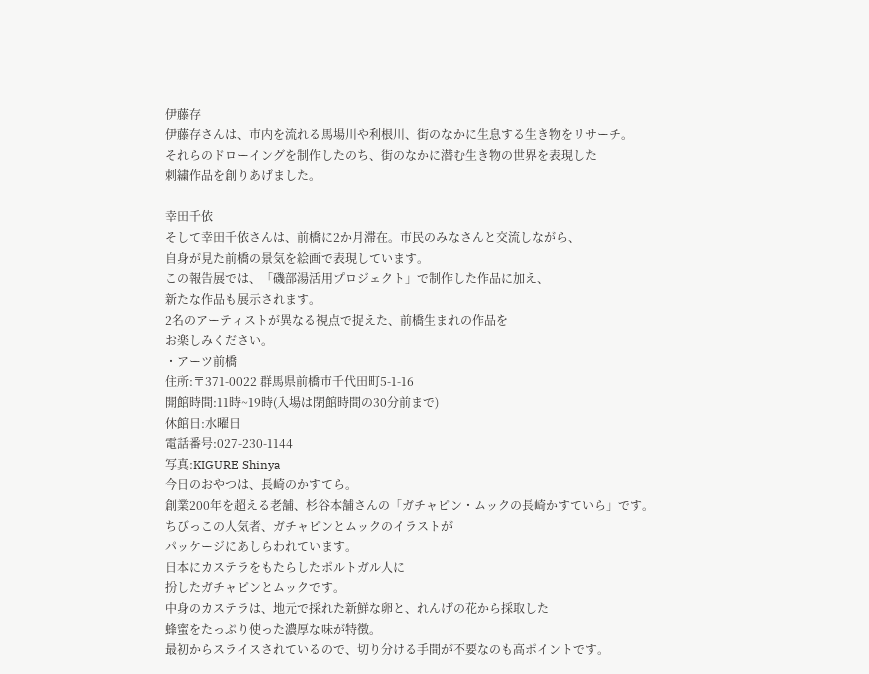伊藤存
伊藤存さんは、市内を流れる馬場川や利根川、街のなかに生息する生き物をリサーチ。
それらのドローイングを制作したのち、街のなかに潜む生き物の世界を表現した
刺繍作品を創りあげました。

幸田千依
そして幸田千依さんは、前橋に2か月滞在。市民のみなさんと交流しながら、
自身が見た前橋の景気を絵画で表現しています。
この報告展では、「磯部湯活用プロジェクト」で制作した作品に加え、
新たな作品も展示されます。
2名のアーティストが異なる視点で捉えた、前橋生まれの作品を
お楽しみください。
・アーツ前橋
住所:〒371-0022 群馬県前橋市千代田町5-1-16
開館時間:11時~19時(入場は閉館時間の30分前まで)
休館日:水曜日
電話番号:027-230-1144
写真:KIGURE Shinya
今日のおやつは、長崎のかすてら。
創業200年を超える老舗、杉谷本舗さんの「ガチャピン・ムックの長崎かすていら」です。
ちびっこの人気者、ガチャピンとムックのイラストが
パッケージにあしらわれています。
日本にカステラをもたらしたポルトガル人に
扮したガチャピンとムックです。
中身のカステラは、地元で採れた新鮮な卵と、れんげの花から採取した
蜂蜜をたっぷり使った濃厚な味が特徴。
最初からスライスされているので、切り分ける手間が不要なのも高ポイントです。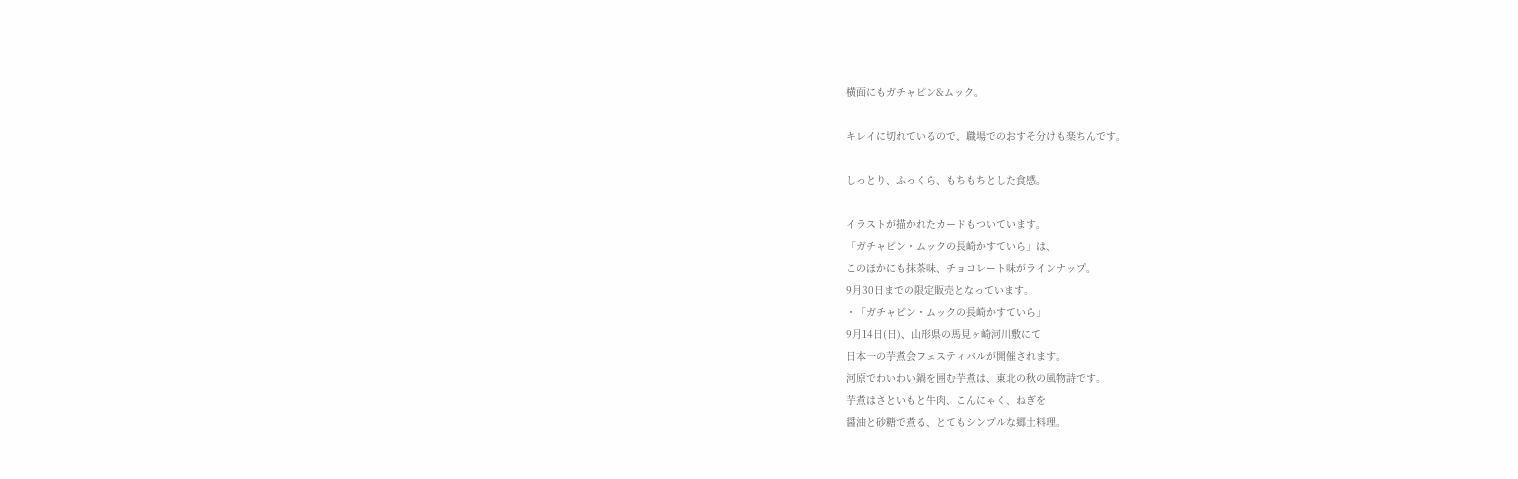横面にもガチャピン&ムック。

キレイに切れているので、職場でのおすそ分けも楽ちんです。

しっとり、ふっくら、もちもちとした食感。

イラストが描かれたカードもついています。
「ガチャピン・ムックの長崎かすていら」は、
このほかにも抹茶味、チョコレート味がラインナップ。
9月30日までの限定販売となっています。
・「ガチャピン・ムックの長崎かすていら」
9月14日(日)、山形県の馬見ヶ崎河川敷にて
日本一の芋煮会フェスティバルが開催されます。
河原でわいわい鍋を囲む芋煮は、東北の秋の風物詩です。
芋煮はさといもと牛肉、こんにゃく、ねぎを
醤油と砂糖で煮る、とてもシンプルな郷土料理。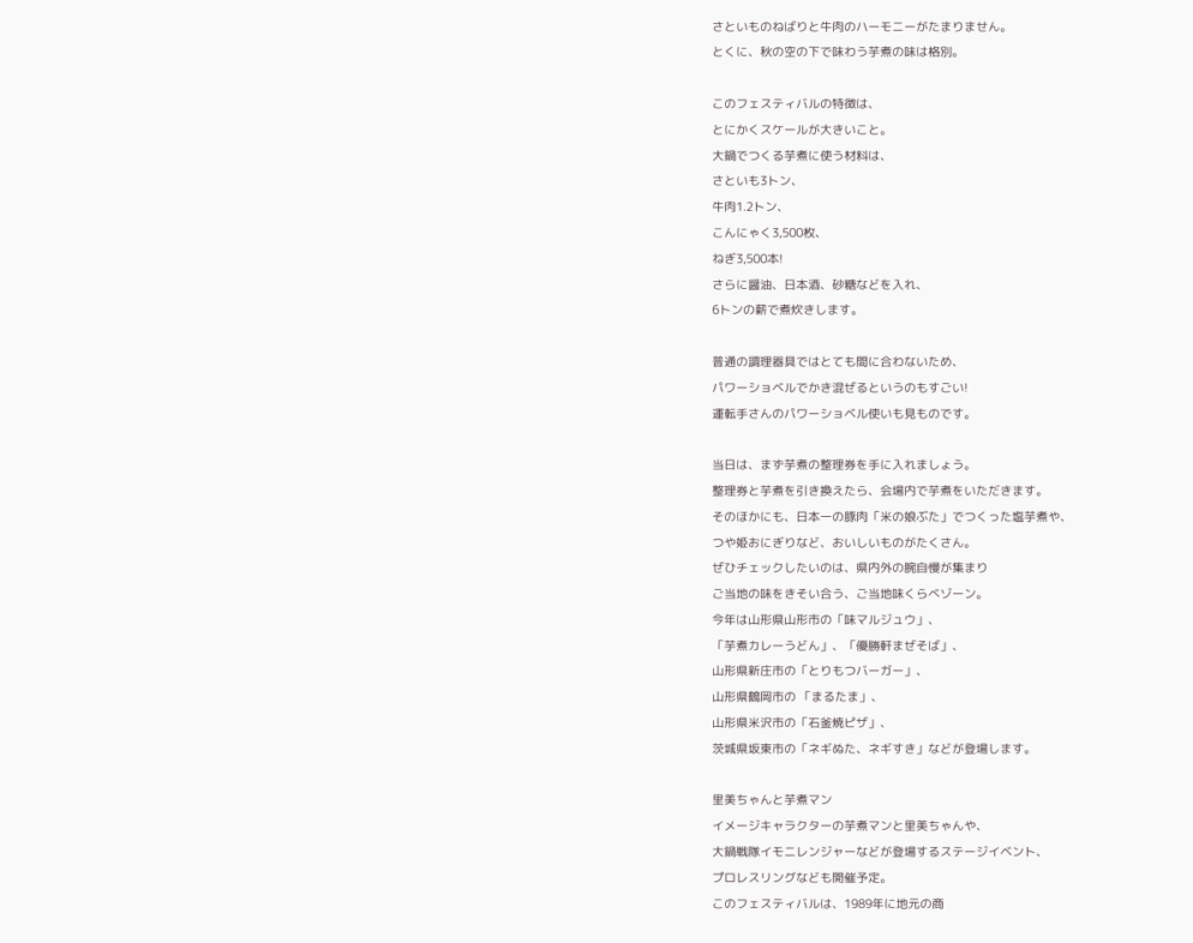さといものねばりと牛肉のハーモニーがたまりません。
とくに、秋の空の下で味わう芋煮の味は格別。

このフェスティバルの特徴は、
とにかくスケールが大きいこと。
大鍋でつくる芋煮に使う材料は、
さといも3トン、
牛肉1.2トン、
こんにゃく3,500枚、
ねぎ3,500本!
さらに醤油、日本酒、砂糖などを入れ、
6トンの薪で煮炊きします。

普通の調理器具ではとても間に合わないため、
パワーショベルでかき混ぜるというのもすごい!
運転手さんのパワーショベル使いも見ものです。

当日は、まず芋煮の整理券を手に入れましょう。
整理券と芋煮を引き換えたら、会場内で芋煮をいただきます。
そのほかにも、日本一の豚肉「米の娘ぶた」でつくった塩芋煮や、
つや姫おにぎりなど、おいしいものがたくさん。
ぜひチェックしたいのは、県内外の腕自慢が集まり
ご当地の味をきそい合う、ご当地味くらべゾーン。
今年は山形県山形市の「味マルジュウ」、
「芋煮カレーうどん」、「優勝軒まぜそば」、
山形県新庄市の「とりもつバーガー」、
山形県鶴岡市の 「まるたま」、
山形県米沢市の「石釜焼ピザ」、
茨城県坂東市の「ネギぬた、ネギすき」などが登場します。

里美ちゃんと芋煮マン
イメージキャラクターの芋煮マンと里美ちゃんや、
大鍋戦隊イモニレンジャーなどが登場するステージイベント、
プロレスリングなども開催予定。
このフェスティバルは、1989年に地元の商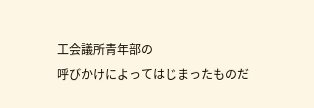工会議所青年部の
呼びかけによってはじまったものだ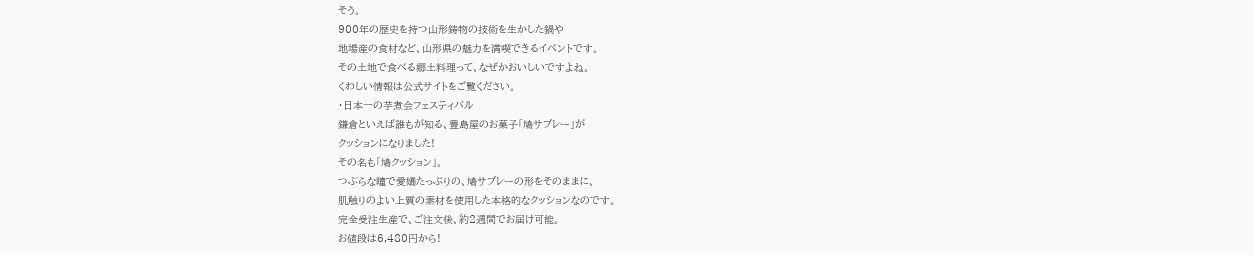そう。
900年の歴史を持つ山形鋳物の技術を生かした鍋や
地場産の食材など、山形県の魅力を満喫できるイベントです。
その土地で食べる郷土料理って、なぜかおいしいですよね。
くわしい情報は公式サイトをご覧ください。
・日本一の芋煮会フェスティバル
鎌倉といえば誰もが知る、豊島屋のお菓子「鳩サブレー」が
クッションになりました!
その名も「鳩クッション」。
つぶらな瞳で愛嬌たっぷりの、鳩サブレーの形をそのままに、
肌触りのよい上質の素材を使用した本格的なクッションなのです。
完全受注生産で、ご注文後、約2週間でお届け可能。
お値段は6,480円から!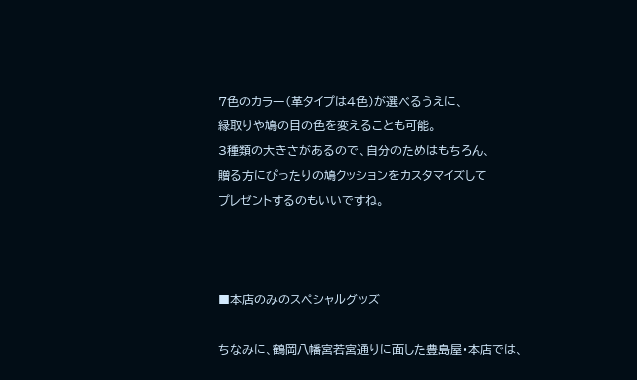7色のカラー(革タイプは4色)が選べるうえに、
縁取りや鳩の目の色を変えることも可能。
3種類の大きさがあるので、自分のためはもちろん、
贈る方にぴったりの鳩クッションをカスタマイズして
プレゼントするのもいいですね。



■本店のみのスペシャルグッズ

ちなみに、鶴岡八幡宮若宮通りに面した豊島屋・本店では、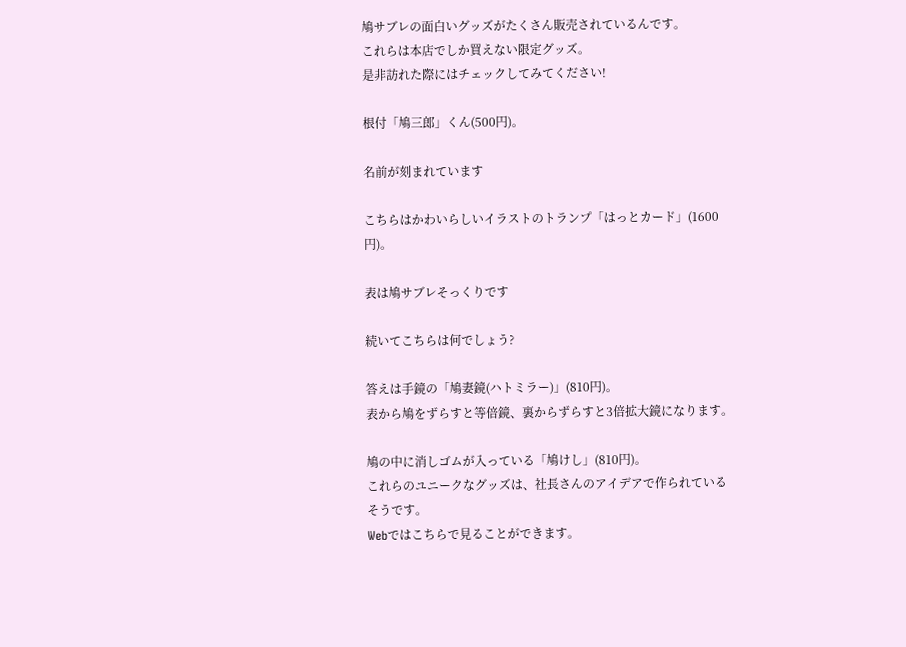鳩サブレの面白いグッズがたくさん販売されているんです。
これらは本店でしか買えない限定グッズ。
是非訪れた際にはチェックしてみてください!

根付「鳩三郎」くん(500円)。

名前が刻まれています

こちらはかわいらしいイラストのトランプ「はっとカード」(1600円)。

表は鳩サブレそっくりです

続いてこちらは何でしょう?

答えは手鏡の「鳩妻鏡(ハトミラー)」(810円)。
表から鳩をずらすと等倍鏡、裏からずらすと3倍拡大鏡になります。

鳩の中に消しゴムが入っている「鳩けし」(810円)。
これらのユニークなグッズは、社長さんのアイデアで作られているそうです。
Webではこちらで見ることができます。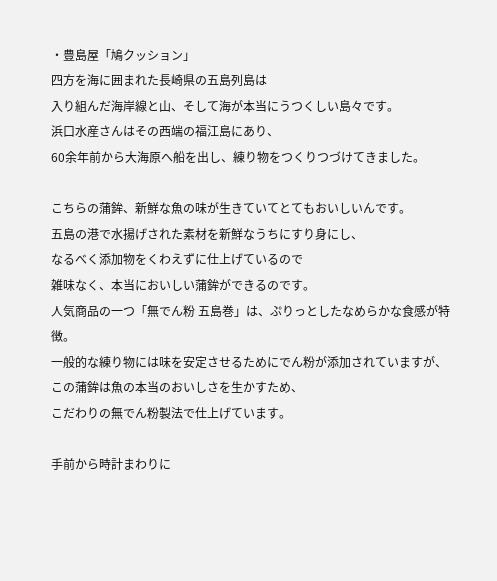・豊島屋「鳩クッション」
四方を海に囲まれた長崎県の五島列島は
入り組んだ海岸線と山、そして海が本当にうつくしい島々です。
浜口水産さんはその西端の福江島にあり、
60余年前から大海原へ船を出し、練り物をつくりつづけてきました。

こちらの蒲鉾、新鮮な魚の味が生きていてとてもおいしいんです。
五島の港で水揚げされた素材を新鮮なうちにすり身にし、
なるべく添加物をくわえずに仕上げているので
雑味なく、本当においしい蒲鉾ができるのです。
人気商品の一つ「無でん粉 五島巻」は、ぷりっとしたなめらかな食感が特徴。
一般的な練り物には味を安定させるためにでん粉が添加されていますが、
この蒲鉾は魚の本当のおいしさを生かすため、
こだわりの無でん粉製法で仕上げています。

手前から時計まわりに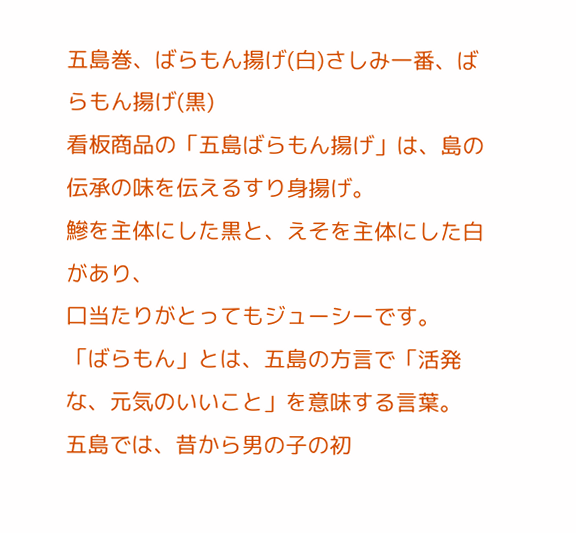五島巻、ばらもん揚げ(白)さしみ一番、ばらもん揚げ(黒)
看板商品の「五島ばらもん揚げ」は、島の伝承の味を伝えるすり身揚げ。
鰺を主体にした黒と、えそを主体にした白があり、
口当たりがとってもジューシーです。
「ばらもん」とは、五島の方言で「活発な、元気のいいこと」を意味する言葉。
五島では、昔から男の子の初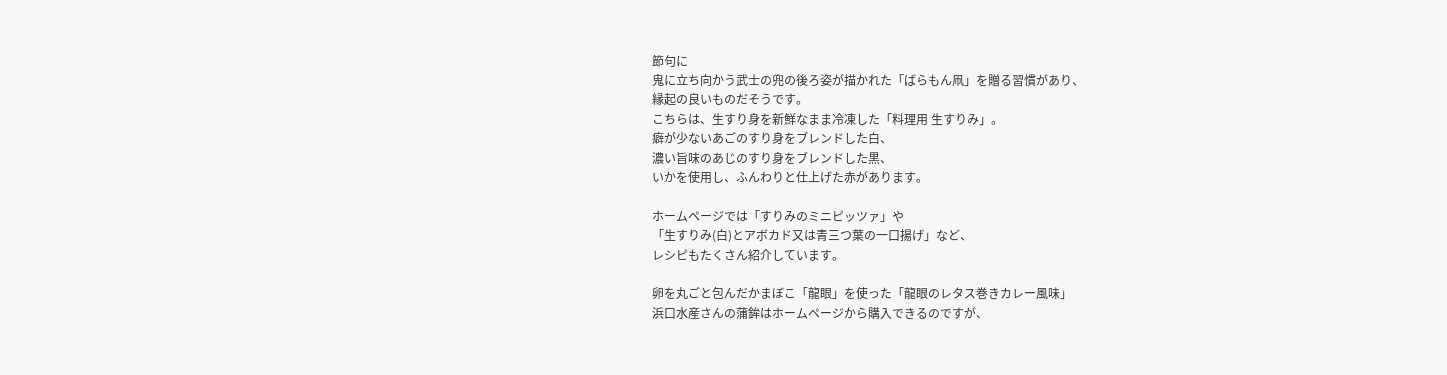節句に
鬼に立ち向かう武士の兜の後ろ姿が描かれた「ばらもん凧」を贈る習慣があり、
縁起の良いものだそうです。
こちらは、生すり身を新鮮なまま冷凍した「料理用 生すりみ」。
癖が少ないあごのすり身をブレンドした白、
濃い旨味のあじのすり身をブレンドした黒、
いかを使用し、ふんわりと仕上げた赤があります。

ホームページでは「すりみのミニピッツァ」や
「生すりみ(白)とアボカド又は青三つ葉の一口揚げ」など、
レシピもたくさん紹介しています。

卵を丸ごと包んだかまぼこ「龍眼」を使った「龍眼のレタス巻きカレー風味」
浜口水産さんの蒲鉾はホームページから購入できるのですが、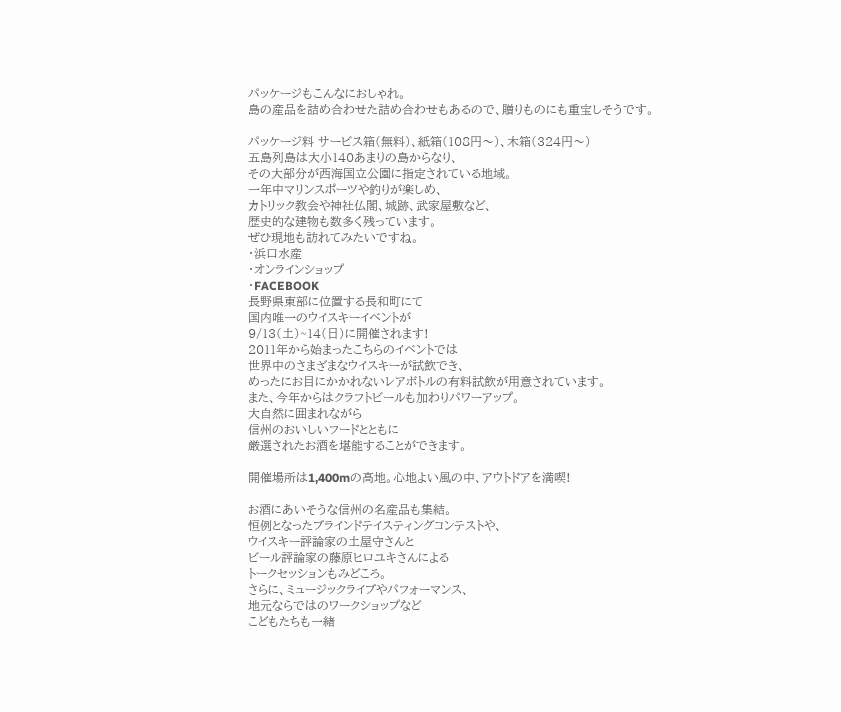パッケージもこんなにおしゃれ。
島の産品を詰め合わせた詰め合わせもあるので、贈りものにも重宝しそうです。

パッケージ料 サービス箱(無料)、紙箱(108円〜)、木箱(324円〜)
五島列島は大小140あまりの島からなり、
その大部分が西海国立公園に指定されている地域。
一年中マリンスポーツや釣りが楽しめ、
カトリック教会や神社仏閣、城跡、武家屋敷など、
歴史的な建物も数多く残っています。
ぜひ現地も訪れてみたいですね。
・浜口水産
・オンラインショップ
・FACEBOOK
長野県東部に位置する長和町にて
国内唯一のウイスキーイベントが
9/13(土)~14(日)に開催されます!
2011年から始まったこちらのイベントでは
世界中のさまざまなウイスキーが試飲でき、
めったにお目にかかれないレアボトルの有料試飲が用意されています。
また、今年からはクラフトビールも加わりパワーアップ。
大自然に囲まれながら
信州のおいしいフードとともに
厳選されたお酒を堪能することができます。

開催場所は1,400mの高地。心地よい風の中、アウトドアを満喫!

お酒にあいそうな信州の名産品も集結。
恒例となったブラインドテイスティングコンテストや、
ウイスキー評論家の土屋守さんと
ビール評論家の藤原ヒロユキさんによる
トークセッションもみどころ。
さらに、ミュージックライブやパフォーマンス、
地元ならではのワークショップなど
こどもたちも一緒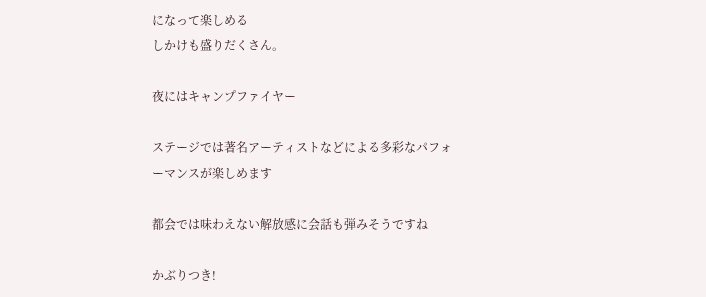になって楽しめる
しかけも盛りだくさん。

夜にはキャンプファイヤー

ステージでは著名アーティストなどによる多彩なパフォーマンスが楽しめます

都会では味わえない解放感に会話も弾みそうですね

かぶりつき!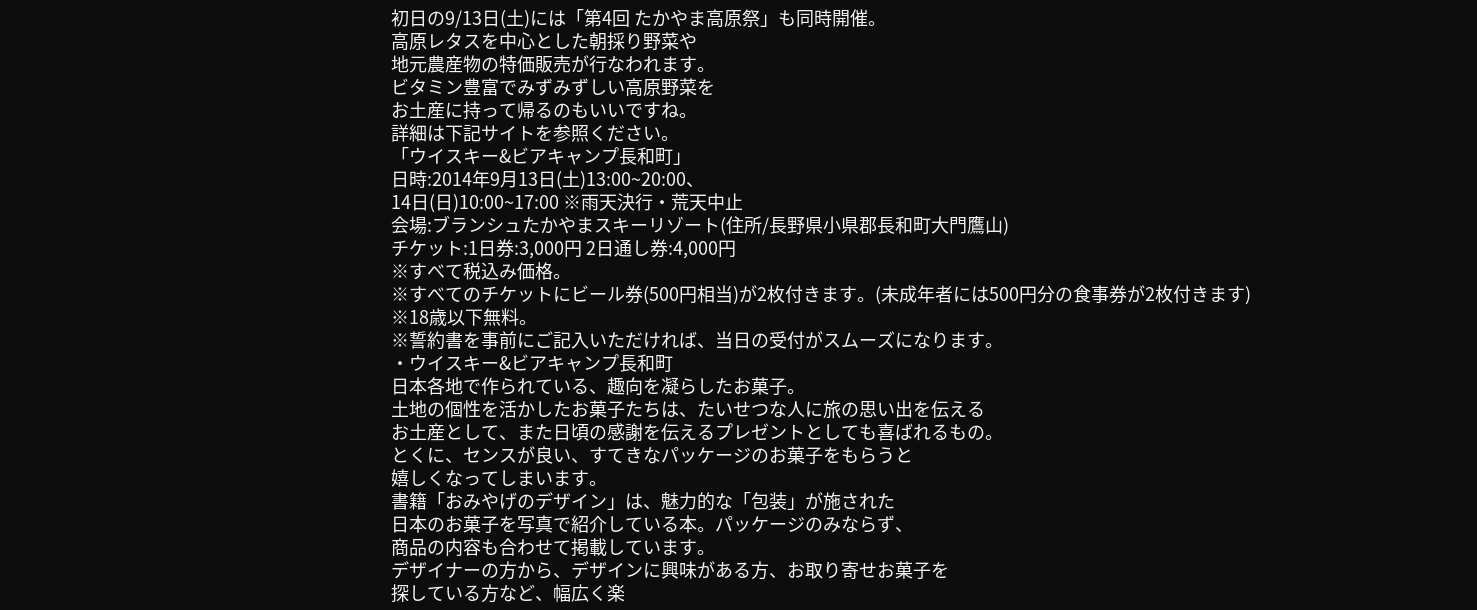初日の9/13日(土)には「第4回 たかやま高原祭」も同時開催。
高原レタスを中心とした朝採り野菜や
地元農産物の特価販売が行なわれます。
ビタミン豊富でみずみずしい高原野菜を
お土産に持って帰るのもいいですね。
詳細は下記サイトを参照ください。
「ウイスキー&ビアキャンプ長和町」
日時:2014年9月13日(土)13:00~20:00、
14日(日)10:00~17:00 ※雨天決行・荒天中止
会場:ブランシュたかやまスキーリゾート(住所/長野県小県郡長和町大門鷹山)
チケット:1日券:3,000円 2日通し券:4,000円
※すべて税込み価格。
※すべてのチケットにビール券(500円相当)が2枚付きます。(未成年者には500円分の食事券が2枚付きます)
※18歳以下無料。
※誓約書を事前にご記入いただければ、当日の受付がスムーズになります。
・ウイスキー&ビアキャンプ長和町
日本各地で作られている、趣向を凝らしたお菓子。
土地の個性を活かしたお菓子たちは、たいせつな人に旅の思い出を伝える
お土産として、また日頃の感謝を伝えるプレゼントとしても喜ばれるもの。
とくに、センスが良い、すてきなパッケージのお菓子をもらうと
嬉しくなってしまいます。
書籍「おみやげのデザイン」は、魅力的な「包装」が施された
日本のお菓子を写真で紹介している本。パッケージのみならず、
商品の内容も合わせて掲載しています。
デザイナーの方から、デザインに興味がある方、お取り寄せお菓子を
探している方など、幅広く楽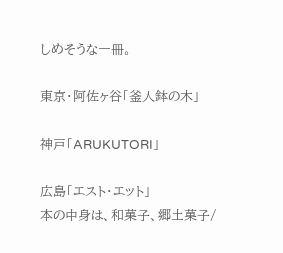しめそうな一冊。

東京・阿佐ヶ谷「釜人鉢の木」

神戸「ARUKUTORI」

広島「エスト・エット」
本の中身は、和菓子、郷土菓子/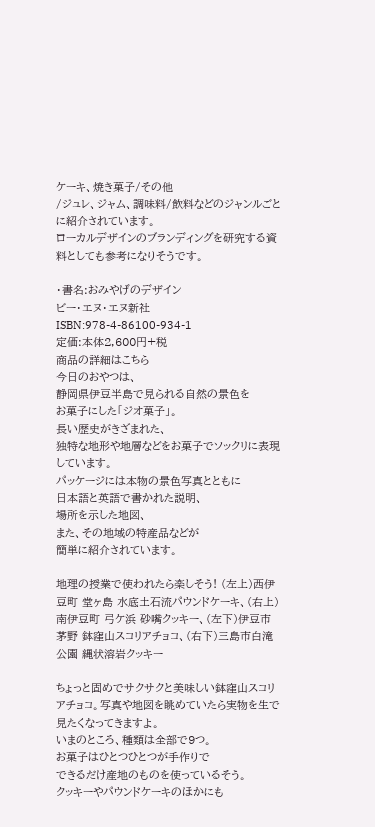ケーキ、焼き菓子/その他
/ジュレ、ジャム、調味料/飲料などのジャンルごとに紹介されています。
ローカルデザインのブランディングを研究する資料としても参考になりそうです。

・書名:おみやげのデザイン
ビー・エヌ・エヌ新社
ISBN:978-4-86100-934-1
定価:本体2,600円+税
商品の詳細はこちら
今日のおやつは、
静岡県伊豆半島で見られる自然の景色を
お菓子にした「ジオ菓子」。
長い歴史がきざまれた、
独特な地形や地層などをお菓子でソックリに表現しています。
パッケージには本物の景色写真とともに
日本語と英語で書かれた説明、
場所を示した地図、
また、その地域の特産品などが
簡単に紹介されています。

地理の授業で使われたら楽しそう! (左上)西伊豆町 堂ヶ島 水底土石流パウンドケーキ、(右上)南伊豆町 弓ケ浜 砂嘴クッキー、(左下)伊豆市茅野 鉢窪山スコリアチョコ、(右下)三島市白滝公園 縄状溶岩クッキー

ちょっと固めでサクサクと美味しい鉢窪山スコリアチョコ。写真や地図を眺めていたら実物を生で見たくなってきますよ。
いまのところ、種類は全部で9つ。
お菓子はひとつひとつが手作りで
できるだけ産地のものを使っているそう。
クッキーやパウンドケーキのほかにも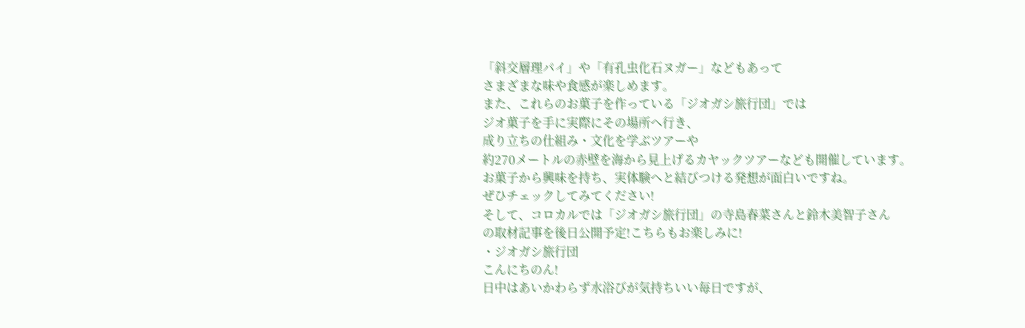「斜交層理パイ」や「有孔虫化石ヌガー」などもあって
さまざまな味や食感が楽しめます。
また、これらのお菓子を作っている「ジオガシ旅行団」では
ジオ菓子を手に実際にその場所へ行き、
成り立ちの仕組み・文化を学ぶツアーや
約270メートルの赤壁を海から見上げるカヤックツアーなども開催しています。
お菓子から興味を持ち、実体験へと結びつける発想が面白いですね。
ぜひチェックしてみてください!
そして、コロカルでは「ジオガシ旅行団」の寺島春菜さんと鈴木美智子さん
の取材記事を後日公開予定!こちらもお楽しみに!
・ジオガシ旅行団
こんにちのん!
日中はあいかわらず水浴びが気持ちいい毎日ですが、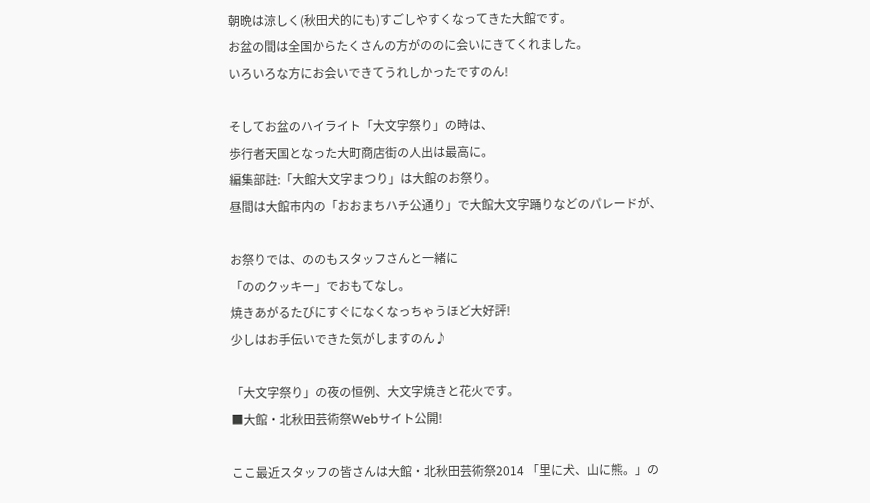朝晩は涼しく(秋田犬的にも)すごしやすくなってきた大館です。
お盆の間は全国からたくさんの方がののに会いにきてくれました。
いろいろな方にお会いできてうれしかったですのん!

そしてお盆のハイライト「大文字祭り」の時は、
歩行者天国となった大町商店街の人出は最高に。
編集部註:「大館大文字まつり」は大館のお祭り。
昼間は大館市内の「おおまちハチ公通り」で大館大文字踊りなどのパレードが、

お祭りでは、ののもスタッフさんと一緒に
「ののクッキー」でおもてなし。
焼きあがるたびにすぐになくなっちゃうほど大好評!
少しはお手伝いできた気がしますのん♪

「大文字祭り」の夜の恒例、大文字焼きと花火です。
■大館・北秋田芸術祭Webサイト公開!

ここ最近スタッフの皆さんは大館・北秋田芸術祭2014 「里に犬、山に熊。」の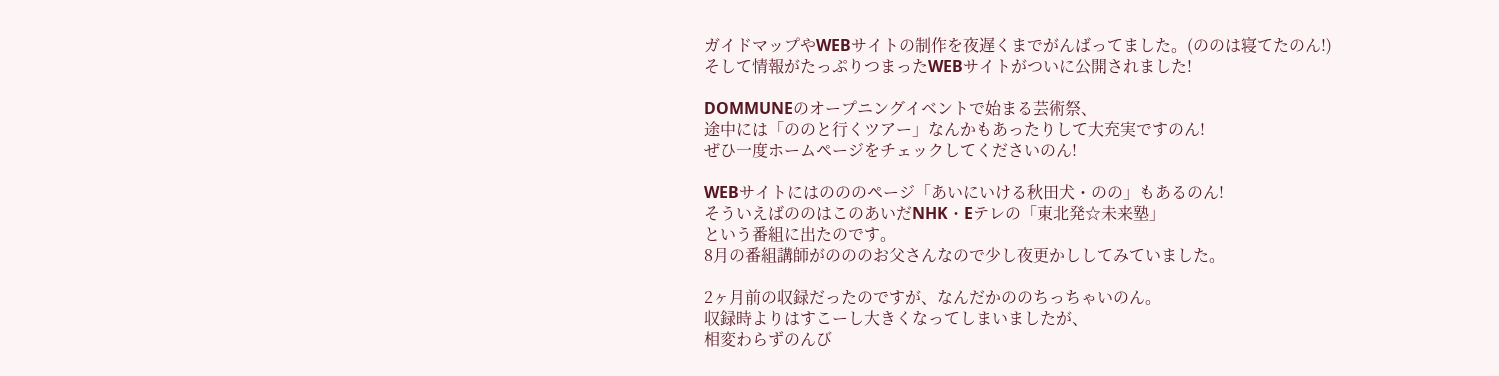ガイドマップやWEBサイトの制作を夜遅くまでがんばってました。(ののは寝てたのん!)
そして情報がたっぷりつまったWEBサイトがついに公開されました!

DOMMUNEのオープニングイベントで始まる芸術祭、
途中には「ののと行くツアー」なんかもあったりして大充実ですのん!
ぜひ一度ホームページをチェックしてくださいのん!

WEBサイトにはのののページ「あいにいける秋田犬・のの」もあるのん!
そういえばののはこのあいだNHK・Eテレの「東北発☆未来塾」
という番組に出たのです。
8月の番組講師がのののお父さんなので少し夜更かししてみていました。

2ヶ月前の収録だったのですが、なんだかののちっちゃいのん。
収録時よりはすこーし大きくなってしまいましたが、
相変わらずのんび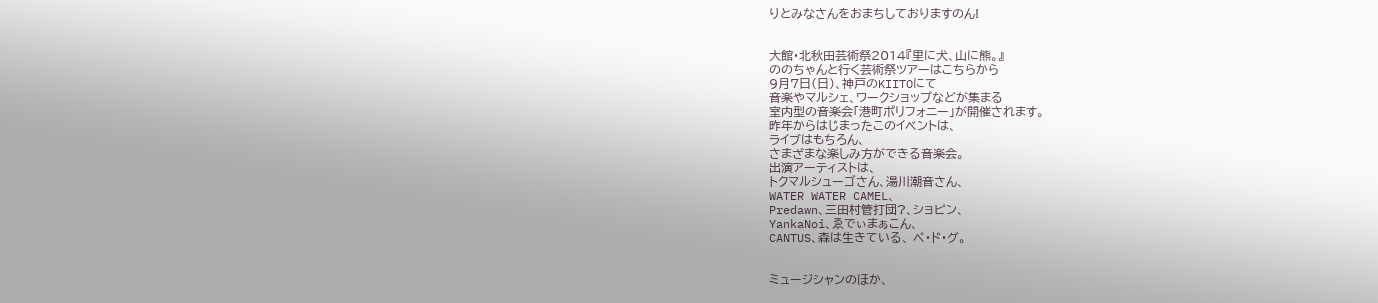りとみなさんをおまちしておりますのん!


大館・北秋田芸術祭2014『里に犬、山に熊。』
ののちゃんと行く芸術祭ツアーはこちらから
9月7日(日)、神戸のKIITOにて
音楽やマルシェ、ワークショップなどが集まる
室内型の音楽会「港町ポリフォニー」が開催されます。
昨年からはじまったこのイベントは、
ライブはもちろん、
さまざまな楽しみ方ができる音楽会。
出演アーティストは、
トクマルシューゴさん、湯川潮音さん、
WATER WATER CAMEL、
Predawn、三田村管打団?、ショピン、
YankaNoi、ゑでぃまぁこん、
CANTUS、森は生きている、 ペ・ド・グ。


ミュージシャンのほか、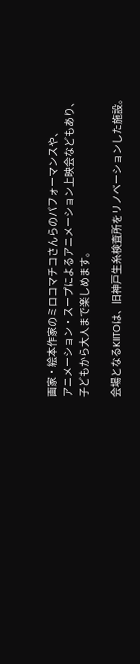画家・絵本作家のミロコマチコさんらのパフォーマンスや、
アニメーション・スープによるアニメーション上映会などもあり、
子どもから大人まで楽しめます。

会場となるKIITOは、旧神戸生糸検査所をリノベーションした施設。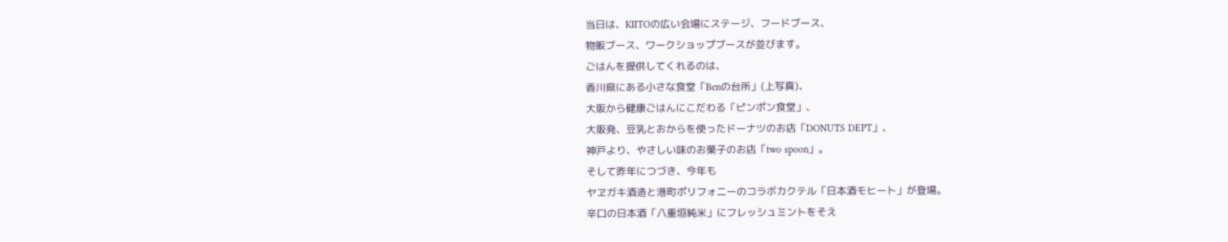当日は、KIITOの広い会場にステージ、フードブース、
物販ブース、ワークショップブースが並びます。
ごはんを提供してくれるのは、
香川県にある小さな食堂「Benの台所」(上写真)、
大阪から健康ごはんにこだわる「ピンポン食堂」、
大阪発、豆乳とおからを使ったドーナツのお店「DONUTS DEPT」、
神戸より、やさしい味のお菓子のお店「two spoon」。
そして昨年につづき、今年も
ヤヱガキ酒造と港町ポリフォニーのコラボカクテル「日本酒モヒート」が登場。
辛口の日本酒「八重垣純米」にフレッシュミントをそえ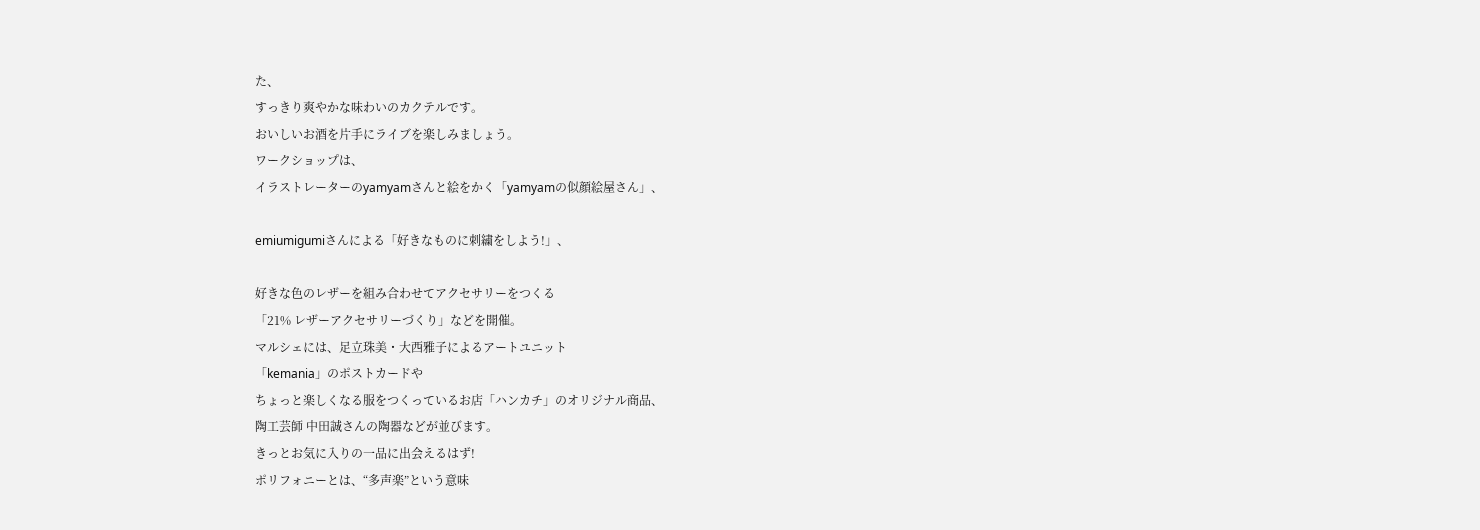た、
すっきり爽やかな味わいのカクテルです。
おいしいお酒を片手にライブを楽しみましょう。
ワークショップは、
イラストレーターのyamyamさんと絵をかく「yamyamの似顔絵屋さん」、

emiumigumiさんによる「好きなものに刺繍をしよう!」、

好きな色のレザーを組み合わせてアクセサリーをつくる
「21% レザーアクセサリーづくり」などを開催。
マルシェには、足立珠美・大西雅子によるアートユニット
「kemania」のポストカードや
ちょっと楽しくなる服をつくっているお店「ハンカチ」のオリジナル商品、
陶工芸師 中田誠さんの陶器などが並びます。
きっとお気に入りの一品に出会えるはず!
ポリフォニーとは、“多声楽”という意味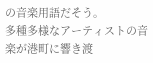の音楽用語だそう。
多種多様なアーティストの音楽が港町に響き渡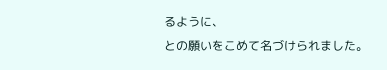るように、
との願いをこめて名づけられました。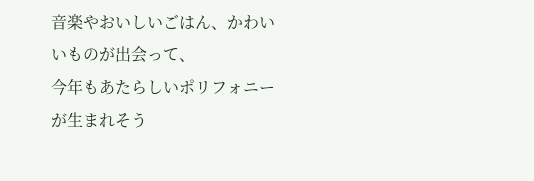音楽やおいしいごはん、かわいいものが出会って、
今年もあたらしいポリフォニーが生まれそう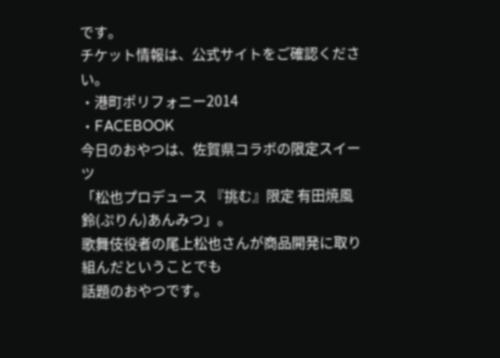です。
チケット情報は、公式サイトをご確認ください。
・港町ポリフォニー2014
・FACEBOOK
今日のおやつは、佐賀県コラボの限定スイーツ
「松也プロデュース 『挑む』限定 有田焼風鈴(ぷりん)あんみつ」。
歌舞伎役者の尾上松也さんが商品開発に取り組んだということでも
話題のおやつです。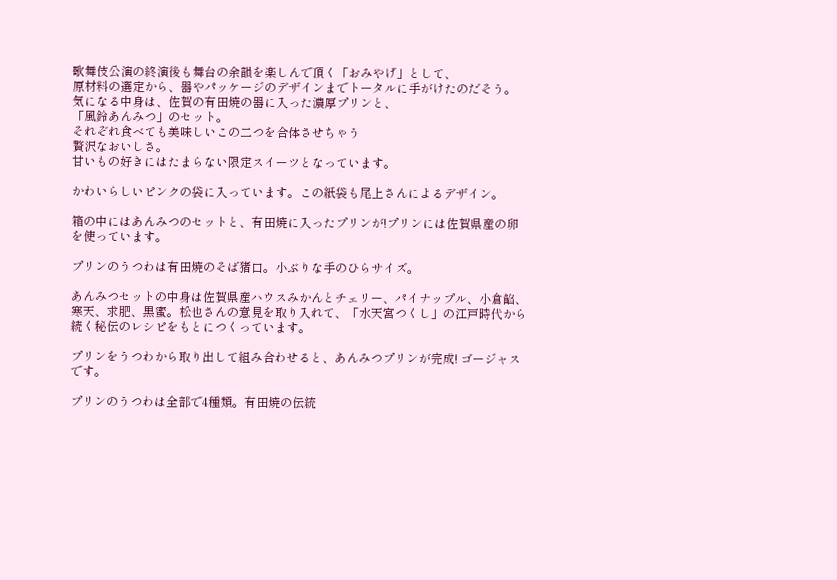歌舞伎公演の終演後も舞台の余韻を楽しんで頂く「おみやげ」として、
原材料の選定から、器やパッケージのデザインまでトータルに手がけたのだそう。
気になる中身は、佐賀の有田焼の器に入った濃厚プリンと、
「風鈴あんみつ」のセット。
それぞれ食べても美味しいこの二つを合体させちゃう
贅沢なおいしさ。
甘いもの好きにはたまらない限定スイーツとなっています。

かわいらしいピンクの袋に入っています。この紙袋も尾上さんによるデザイン。

箱の中にはあんみつのセットと、有田焼に入ったプリンが!プリンには佐賀県産の卵を使っています。

プリンのうつわは有田焼のそば猪口。小ぶりな手のひらサイズ。

あんみつセットの中身は佐賀県産ハウスみかんとチェリー、パイナップル、小倉餡、寒天、求肥、黒蜜。松也さんの意見を取り入れて、「水天宮つくし」の江戸時代から続く秘伝のレシピをもとにつくっています。

プリンをうつわから取り出して組み合わせると、あんみつプリンが完成! ゴージャスです。

プリンのうつわは全部で4種類。有田焼の伝統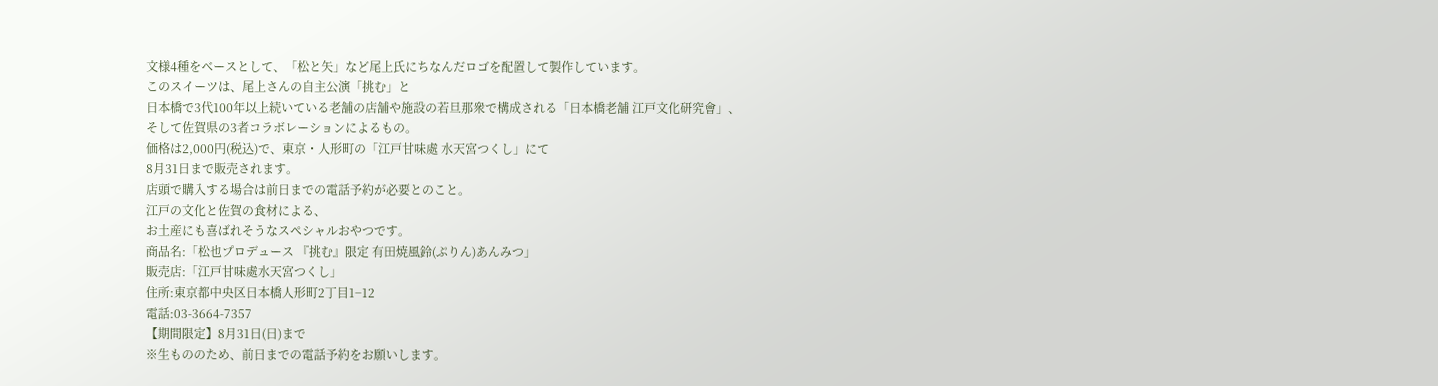文様4種をベースとして、「松と矢」など尾上氏にちなんだロゴを配置して製作しています。
このスイーツは、尾上さんの自主公演「挑む」と
日本橋で3代100年以上続いている老舗の店舗や施設の若旦那衆で構成される「日本橋老舗 江戸文化研究會」、
そして佐賀県の3者コラボレーションによるもの。
価格は2,000円(税込)で、東京・人形町の「江戸甘味處 水天宮つくし」にて
8月31日まで販売されます。
店頭で購入する場合は前日までの電話予約が必要とのこと。
江戸の文化と佐賀の食材による、
お土産にも喜ばれそうなスペシャルおやつです。
商品名:「松也プロデュース 『挑む』限定 有田焼風鈴(ぷりん)あんみつ」
販売店:「江戸甘味處水天宮つくし」
住所:東京都中央区日本橋人形町2丁目1−12
電話:03-3664-7357
【期間限定】8月31日(日)まで
※生もののため、前日までの電話予約をお願いします。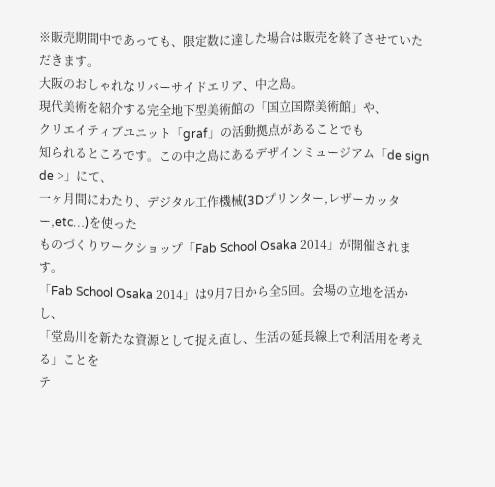※販売期間中であっても、限定数に達した場合は販売を終了させていただきます。
大阪のおしゃれなリバーサイドエリア、中之島。
現代美術を紹介する完全地下型美術館の「国立国際美術館」や、
クリエイティブユニット「graf」の活動拠点があることでも
知られるところです。この中之島にあるデザインミュージアム「de sign de >」にて、
一ヶ月間にわたり、デジタル工作機械(3Dプリンター,レザーカッター,etc…)を使った
ものづくりワークショップ「Fab School Osaka 2014」が開催されます。
「Fab School Osaka 2014」は9月7日から全5回。会場の立地を活かし、
「堂島川を新たな資源として捉え直し、生活の延長線上で利活用を考える」ことを
テ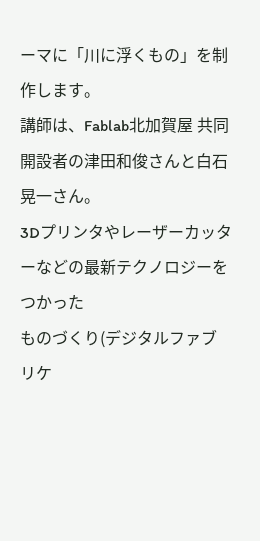ーマに「川に浮くもの」を制作します。
講師は、Fablab北加賀屋 共同開設者の津田和俊さんと白石晃一さん。
3Dプリンタやレーザーカッターなどの最新テクノロジーをつかった
ものづくり(デジタルファブリケ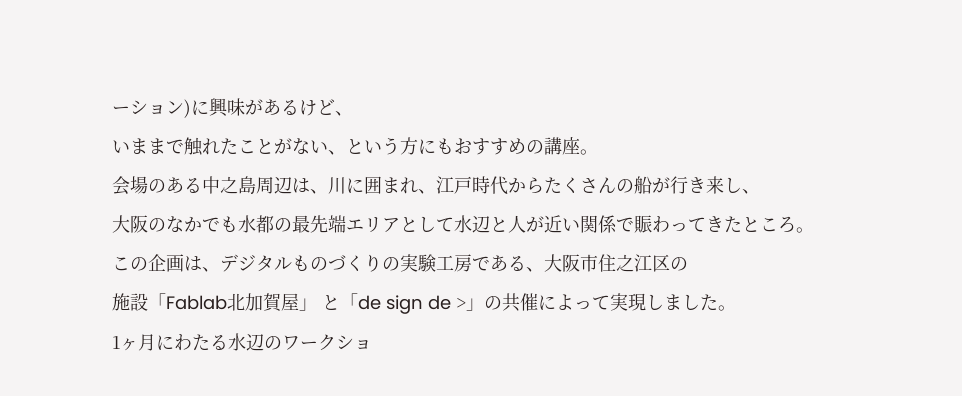ーション)に興味があるけど、
いままで触れたことがない、という方にもおすすめの講座。
会場のある中之島周辺は、川に囲まれ、江戸時代からたくさんの船が行き来し、
大阪のなかでも水都の最先端エリアとして水辺と人が近い関係で賑わってきたところ。
この企画は、デジタルものづくりの実験工房である、大阪市住之江区の
施設「Fablab北加賀屋」 と「de sign de >」の共催によって実現しました。
1ヶ月にわたる水辺のワークショ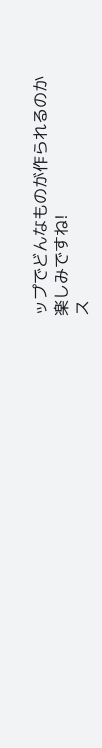ップでどんなものが作られるのか
楽しみですね!
ス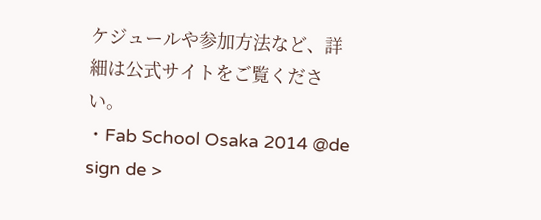ケジュールや参加方法など、詳細は公式サイトをご覧ください。
・Fab School Osaka 2014 @de sign de >